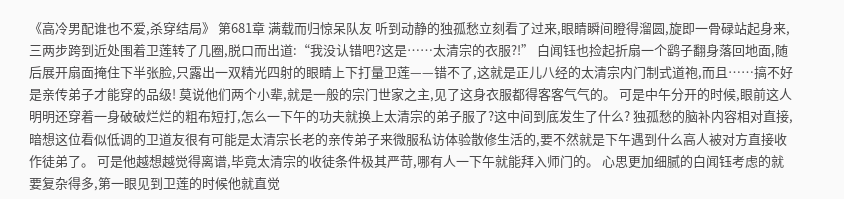《高冷男配谁也不爱,杀穿结局》 第681章 满载而归惊呆队友 听到动静的独孤愁立刻看了过来,眼睛瞬间瞪得溜圆,旋即一骨碌站起身来,三两步跨到近处围着卫莲转了几圈,脱口而出道:“我没认错吧?这是……太清宗的衣服?!” 白闻钰也捡起折扇一个鹞子翻身落回地面,随后展开扇面掩住下半张脸,只露出一双精光四射的眼睛上下打量卫莲——错不了,这就是正儿八经的太清宗内门制式道袍,而且……搞不好是亲传弟子才能穿的品级! 莫说他们两个小辈,就是一般的宗门世家之主,见了这身衣服都得客客气气的。 可是中午分开的时候,眼前这人明明还穿着一身破破烂烂的粗布短打,怎么一下午的功夫就换上太清宗的弟子服了?这中间到底发生了什么? 独孤愁的脑补内容相对直接,暗想这位看似低调的卫道友很有可能是太清宗长老的亲传弟子来微服私访体验散修生活的,要不然就是下午遇到什么高人被对方直接收作徒弟了。 可是他越想越觉得离谱,毕竟太清宗的收徒条件极其严苛,哪有人一下午就能拜入师门的。 心思更加细腻的白闻钰考虑的就要复杂得多,第一眼见到卫莲的时候他就直觉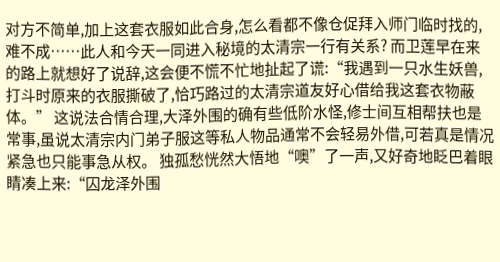对方不简单,加上这套衣服如此合身,怎么看都不像仓促拜入师门临时找的,难不成……此人和今天一同进入秘境的太清宗一行有关系? 而卫莲早在来的路上就想好了说辞,这会便不慌不忙地扯起了谎:“我遇到一只水生妖兽,打斗时原来的衣服撕破了,恰巧路过的太清宗道友好心借给我这套衣物蔽体。” 这说法合情合理,大泽外围的确有些低阶水怪,修士间互相帮扶也是常事,虽说太清宗内门弟子服这等私人物品通常不会轻易外借,可若真是情况紧急也只能事急从权。 独孤愁恍然大悟地“噢”了一声,又好奇地眨巴着眼睛凑上来:“囚龙泽外围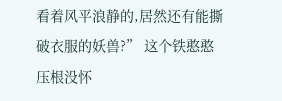看着风平浪静的,居然还有能撕破衣服的妖兽?” 这个铁憨憨压根没怀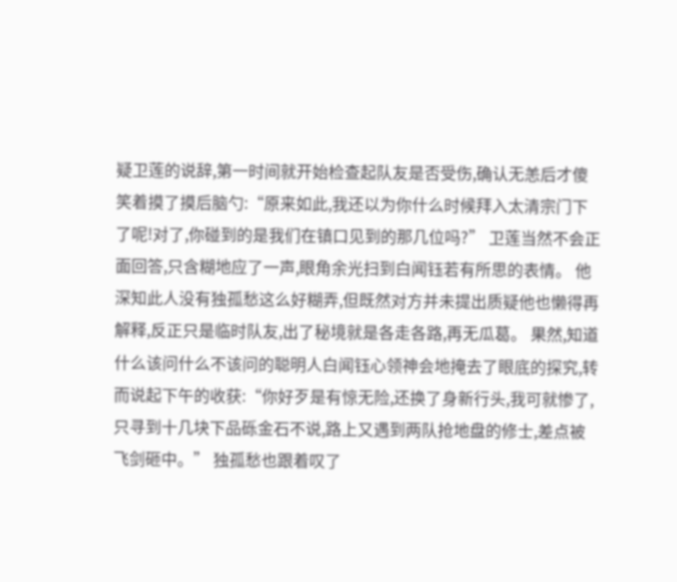疑卫莲的说辞,第一时间就开始检查起队友是否受伤,确认无恙后才傻笑着摸了摸后脑勺:“原来如此,我还以为你什么时候拜入太清宗门下了呢!对了,你碰到的是我们在镇口见到的那几位吗?” 卫莲当然不会正面回答,只含糊地应了一声,眼角余光扫到白闻钰若有所思的表情。 他深知此人没有独孤愁这么好糊弄,但既然对方并未提出质疑他也懒得再解释,反正只是临时队友,出了秘境就是各走各路,再无瓜葛。 果然,知道什么该问什么不该问的聪明人白闻钰心领神会地掩去了眼底的探究,转而说起下午的收获:“你好歹是有惊无险,还换了身新行头,我可就惨了,只寻到十几块下品砾金石不说,路上又遇到两队抢地盘的修士,差点被飞剑砸中。” 独孤愁也跟着叹了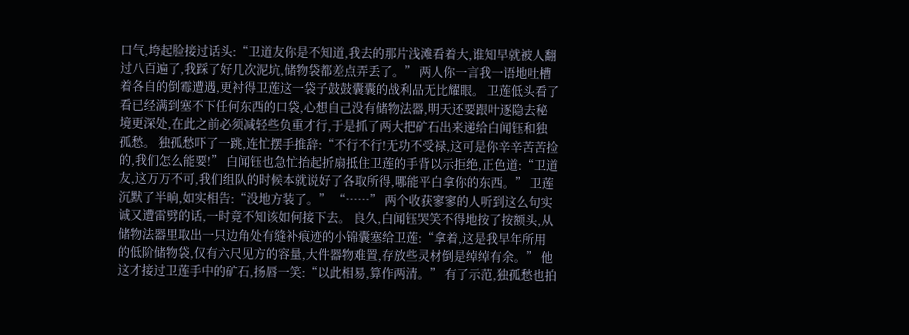口气,垮起脸接过话头:“卫道友你是不知道,我去的那片浅滩看着大,谁知早就被人翻过八百遍了,我踩了好几次泥坑,储物袋都差点弄丢了。” 两人你一言我一语地吐槽着各自的倒霉遭遇,更衬得卫莲这一袋子鼓鼓囊囊的战利品无比耀眼。 卫莲低头看了看已经满到塞不下任何东西的口袋,心想自己没有储物法器,明天还要跟叶逐隐去秘境更深处,在此之前必须减轻些负重才行,于是抓了两大把矿石出来递给白闻钰和独孤愁。 独孤愁吓了一跳,连忙摆手推辞:“不行不行!无功不受禄,这可是你辛辛苦苦捡的,我们怎么能要!” 白闻钰也急忙抬起折扇抵住卫莲的手背以示拒绝,正色道:“卫道友,这万万不可,我们组队的时候本就说好了各取所得,哪能平白拿你的东西。” 卫莲沉默了半晌,如实相告:“没地方装了。” “……” 两个收获寥寥的人听到这么句实诚又遭雷劈的话,一时竟不知该如何接下去。 良久,白闻钰哭笑不得地按了按额头,从储物法器里取出一只边角处有缝补痕迹的小锦囊塞给卫莲:“拿着,这是我早年所用的低阶储物袋,仅有六尺见方的容量,大件器物难置,存放些灵材倒是绰绰有余。” 他这才接过卫莲手中的矿石,扬唇一笑:“以此相易,算作两清。” 有了示范,独孤愁也拍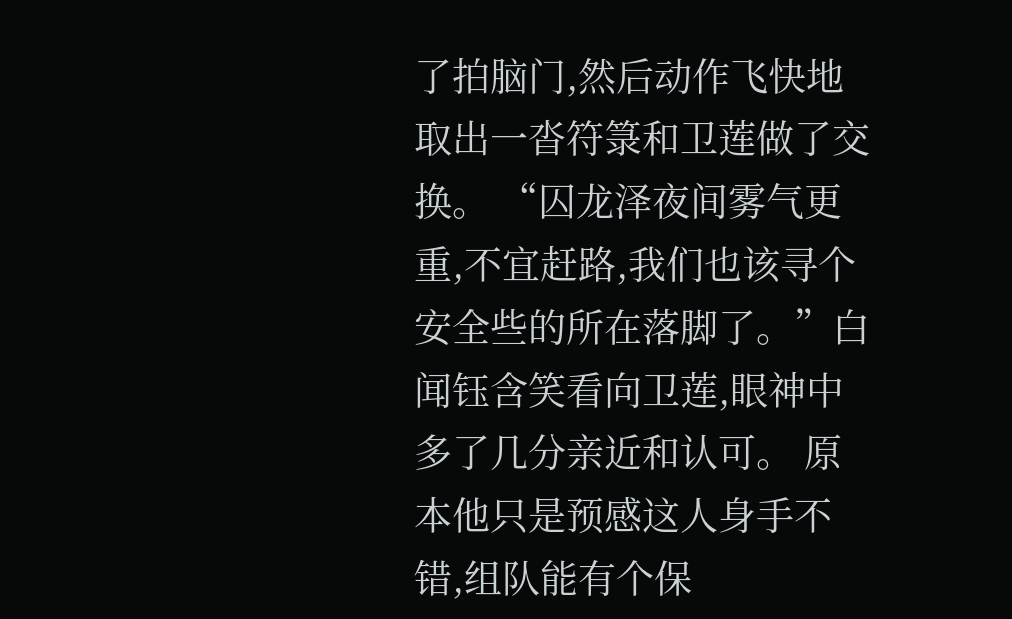了拍脑门,然后动作飞快地取出一沓符箓和卫莲做了交换。 “囚龙泽夜间雾气更重,不宜赶路,我们也该寻个安全些的所在落脚了。”白闻钰含笑看向卫莲,眼神中多了几分亲近和认可。 原本他只是预感这人身手不错,组队能有个保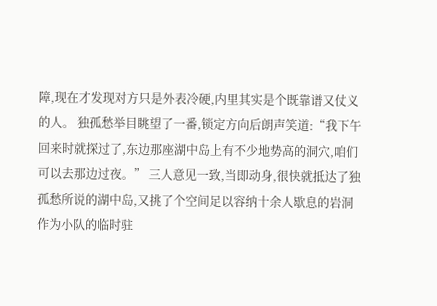障,现在才发现对方只是外表冷硬,内里其实是个既靠谱又仗义的人。 独孤愁举目眺望了一番,锁定方向后朗声笑道:“我下午回来时就探过了,东边那座湖中岛上有不少地势高的洞穴,咱们可以去那边过夜。” 三人意见一致,当即动身,很快就抵达了独孤愁所说的湖中岛,又挑了个空间足以容纳十余人歇息的岩洞作为小队的临时驻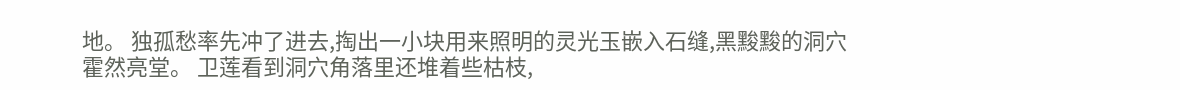地。 独孤愁率先冲了进去,掏出一小块用来照明的灵光玉嵌入石缝,黑黢黢的洞穴霍然亮堂。 卫莲看到洞穴角落里还堆着些枯枝,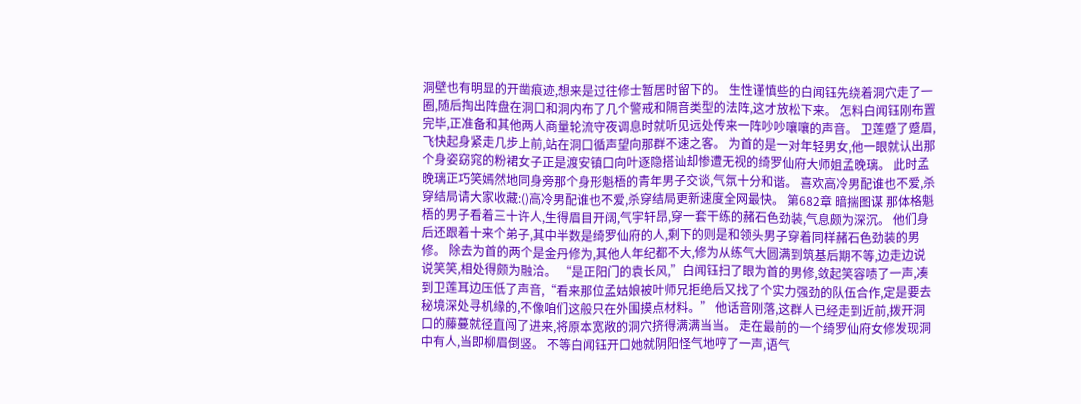洞壁也有明显的开凿痕迹,想来是过往修士暂居时留下的。 生性谨慎些的白闻钰先绕着洞穴走了一圈,随后掏出阵盘在洞口和洞内布了几个警戒和隔音类型的法阵,这才放松下来。 怎料白闻钰刚布置完毕,正准备和其他两人商量轮流守夜调息时就听见远处传来一阵吵吵嚷嚷的声音。 卫莲蹙了蹙眉,飞快起身紧走几步上前,站在洞口循声望向那群不速之客。 为首的是一对年轻男女,他一眼就认出那个身姿窈窕的粉裙女子正是渡安镇口向叶逐隐搭讪却惨遭无视的绮罗仙府大师姐孟晚璃。 此时孟晚璃正巧笑嫣然地同身旁那个身形魁梧的青年男子交谈,气氛十分和谐。 喜欢高冷男配谁也不爱,杀穿结局请大家收藏:()高冷男配谁也不爱,杀穿结局更新速度全网最快。 第682章 暗揣图谋 那体格魁梧的男子看着三十许人,生得眉目开阔,气宇轩昂,穿一套干练的赭石色劲装,气息颇为深沉。 他们身后还跟着十来个弟子,其中半数是绮罗仙府的人,剩下的则是和领头男子穿着同样赭石色劲装的男修。 除去为首的两个是金丹修为,其他人年纪都不大,修为从练气大圆满到筑基后期不等,边走边说说笑笑,相处得颇为融洽。 “是正阳门的袁长风,”白闻钰扫了眼为首的男修,敛起笑容啧了一声,凑到卫莲耳边压低了声音,“看来那位孟姑娘被叶师兄拒绝后又找了个实力强劲的队伍合作,定是要去秘境深处寻机缘的,不像咱们这般只在外围摸点材料。” 他话音刚落,这群人已经走到近前,拨开洞口的藤蔓就径直闯了进来,将原本宽敞的洞穴挤得满满当当。 走在最前的一个绮罗仙府女修发现洞中有人,当即柳眉倒竖。 不等白闻钰开口她就阴阳怪气地哼了一声,语气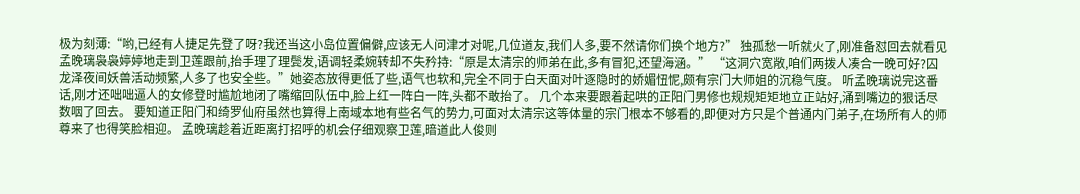极为刻薄:“哟,已经有人捷足先登了呀?我还当这小岛位置偏僻,应该无人问津才对呢,几位道友,我们人多,要不然请你们换个地方?” 独孤愁一听就火了,刚准备怼回去就看见孟晚璃袅袅婷婷地走到卫莲跟前,抬手理了理鬓发,语调轻柔婉转却不失矜持:“原是太清宗的师弟在此,多有冒犯,还望海涵。” “这洞穴宽敞,咱们两拨人凑合一晚可好?囚龙泽夜间妖兽活动频繁,人多了也安全些。”她姿态放得更低了些,语气也软和,完全不同于白天面对叶逐隐时的娇媚忸怩,颇有宗门大师姐的沉稳气度。 听孟晚璃说完这番话,刚才还咄咄逼人的女修登时尴尬地闭了嘴缩回队伍中,脸上红一阵白一阵,头都不敢抬了。 几个本来要跟着起哄的正阳门男修也规规矩矩地立正站好,涌到嘴边的狠话尽数咽了回去。 要知道正阳门和绮罗仙府虽然也算得上南域本地有些名气的势力,可面对太清宗这等体量的宗门根本不够看的,即便对方只是个普通内门弟子,在场所有人的师尊来了也得笑脸相迎。 孟晚璃趁着近距离打招呼的机会仔细观察卫莲,暗道此人俊则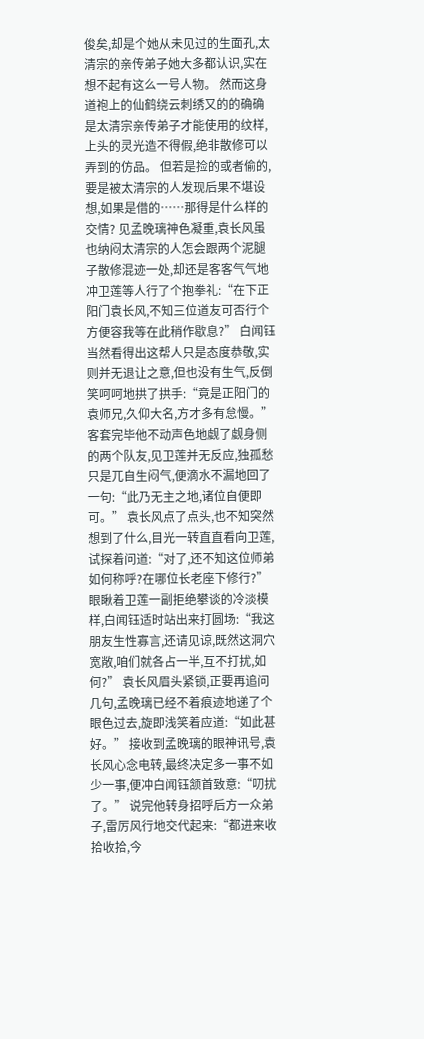俊矣,却是个她从未见过的生面孔,太清宗的亲传弟子她大多都认识,实在想不起有这么一号人物。 然而这身道袍上的仙鹤绕云刺绣又的的确确是太清宗亲传弟子才能使用的纹样,上头的灵光造不得假,绝非散修可以弄到的仿品。 但若是捡的或者偷的,要是被太清宗的人发现后果不堪设想,如果是借的……那得是什么样的交情? 见孟晚璃神色凝重,袁长风虽也纳闷太清宗的人怎会跟两个泥腿子散修混迹一处,却还是客客气气地冲卫莲等人行了个抱拳礼:“在下正阳门袁长风,不知三位道友可否行个方便容我等在此稍作歇息?” 白闻钰当然看得出这帮人只是态度恭敬,实则并无退让之意,但也没有生气,反倒笑呵呵地拱了拱手:“竟是正阳门的袁师兄,久仰大名,方才多有怠慢。” 客套完毕他不动声色地觑了觑身侧的两个队友,见卫莲并无反应,独孤愁只是兀自生闷气,便滴水不漏地回了一句:“此乃无主之地,诸位自便即可。” 袁长风点了点头,也不知突然想到了什么,目光一转直直看向卫莲,试探着问道:“对了,还不知这位师弟如何称呼?在哪位长老座下修行?” 眼瞅着卫莲一副拒绝攀谈的冷淡模样,白闻钰适时站出来打圆场:“我这朋友生性寡言,还请见谅,既然这洞穴宽敞,咱们就各占一半,互不打扰,如何?” 袁长风眉头紧锁,正要再追问几句,孟晚璃已经不着痕迹地递了个眼色过去,旋即浅笑着应道:“如此甚好。” 接收到孟晚璃的眼神讯号,袁长风心念电转,最终决定多一事不如少一事,便冲白闻钰颔首致意:“叨扰了。” 说完他转身招呼后方一众弟子,雷厉风行地交代起来:“都进来收拾收拾,今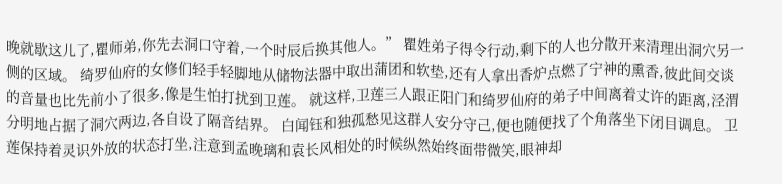晚就歇这儿了,瞿师弟,你先去洞口守着,一个时辰后换其他人。” 瞿姓弟子得令行动,剩下的人也分散开来清理出洞穴另一侧的区域。 绮罗仙府的女修们轻手轻脚地从储物法器中取出蒲团和软垫,还有人拿出香炉点燃了宁神的熏香,彼此间交谈的音量也比先前小了很多,像是生怕打扰到卫莲。 就这样,卫莲三人跟正阳门和绮罗仙府的弟子中间离着丈许的距离,泾渭分明地占据了洞穴两边,各自设了隔音结界。 白闻钰和独孤愁见这群人安分守己,便也随便找了个角落坐下闭目调息。 卫莲保持着灵识外放的状态打坐,注意到孟晚璃和袁长风相处的时候纵然始终面带微笑,眼神却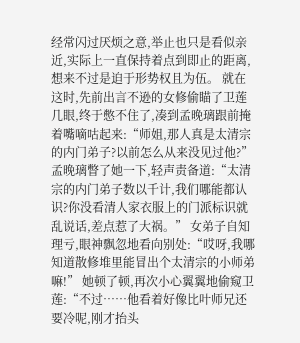经常闪过厌烦之意,举止也只是看似亲近,实际上一直保持着点到即止的距离,想来不过是迫于形势权且为伍。 就在这时,先前出言不逊的女修偷瞄了卫莲几眼,终于憋不住了,凑到孟晚璃跟前掩着嘴嘀咕起来:“师姐,那人真是太清宗的内门弟子?以前怎么从来没见过他?” 孟晚璃瞥了她一下,轻声责备道:“太清宗的内门弟子数以千计,我们哪能都认识?你没看清人家衣服上的门派标识就乱说话,差点惹了大祸。” 女弟子自知理亏,眼神飘忽地看向别处:“哎呀,我哪知道散修堆里能冒出个太清宗的小师弟嘛!” 她顿了顿,再次小心翼翼地偷窥卫莲:“不过……他看着好像比叶师兄还要冷呢,刚才抬头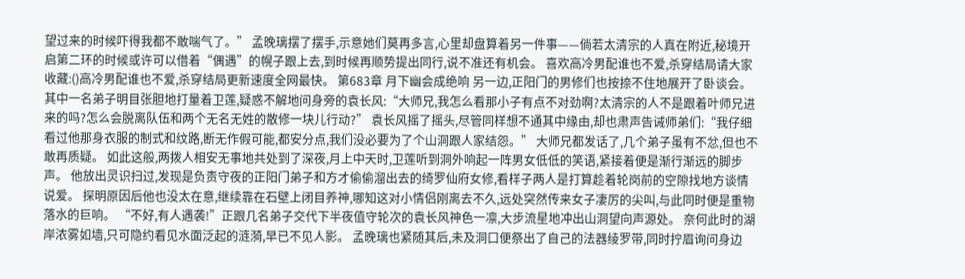望过来的时候吓得我都不敢喘气了。” 孟晚璃摆了摆手,示意她们莫再多言,心里却盘算着另一件事——倘若太清宗的人真在附近,秘境开启第二环的时候或许可以借着“偶遇”的幌子跟上去,到时候再顺势提出同行,说不准还有机会。 喜欢高冷男配谁也不爱,杀穿结局请大家收藏:()高冷男配谁也不爱,杀穿结局更新速度全网最快。 第683章 月下幽会成绝响 另一边,正阳门的男修们也按捺不住地展开了卧谈会。 其中一名弟子明目张胆地打量着卫莲,疑惑不解地问身旁的袁长风:“大师兄,我怎么看那小子有点不对劲啊?太清宗的人不是跟着叶师兄进来的吗?怎么会脱离队伍和两个无名无姓的散修一块儿行动?” 袁长风摇了摇头,尽管同样想不通其中缘由,却也肃声告诫师弟们:“我仔细看过他那身衣服的制式和纹路,断无作假可能,都安分点,我们没必要为了个山洞跟人家结怨。” 大师兄都发话了,几个弟子虽有不忿,但也不敢再质疑。 如此这般,两拨人相安无事地共处到了深夜,月上中天时,卫莲听到洞外响起一阵男女低低的笑语,紧接着便是渐行渐远的脚步声。 他放出灵识扫过,发现是负责守夜的正阳门弟子和方才偷偷溜出去的绮罗仙府女修,看样子两人是打算趁着轮岗前的空隙找地方谈情说爱。 探明原因后他也没太在意,继续靠在石壁上闭目养神,哪知这对小情侣刚离去不久,远处突然传来女子凄厉的尖叫,与此同时便是重物落水的巨响。 “不好,有人遇袭!”正跟几名弟子交代下半夜值守轮次的袁长风神色一凛,大步流星地冲出山洞望向声源处。 奈何此时的湖岸浓雾如墙,只可隐约看见水面泛起的涟漪,早已不见人影。 孟晚璃也紧随其后,未及洞口便祭出了自己的法器绫罗带,同时拧眉询问身边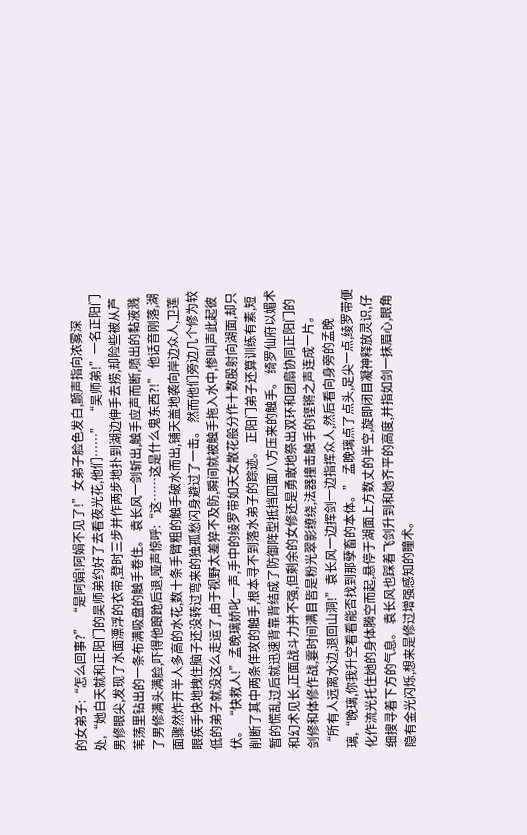的女弟子:“怎么回事?” “是阿娟!阿娟不见了!”女弟子脸色发白,颤声指向浓雾深处,“她白天就和正阳门的吴师弟约好了去看夜光花,他们……” “吴师弟!”一名正阳门男修眼尖,发现了水面漂浮的衣带,登时三步并作两步地扑到湖边伸手去捞,却险些被从芦苇荡里钻出的一条布满吸盘的触手卷住。 袁长风一剑斩出,触手应声而断,喷出的黏液溅了男修满头满脸,吓得他踉跄后退,哑声惊呼:“这……这是什么鬼东西?!” 他话音刚落,湖面骤然炸开半人多高的水花,数十条手臂粗的触手破水而出,铺天盖地袭向岸边众人,卫莲眼疾手快地拽住脑子还没转过弯来的独孤愁闪身避过了一击。 然而他们旁边几个修为较低的弟子就没这么走运了,由于视野太差猝不及防,瞬间就被触手拖入水中,惨叫声此起彼伏。 “快救人!”孟晚璃娇叱一声,手中的绫罗带如天女散花般分作十数股射向湖面,却只削断了其中两条佯攻的触手,根本寻不到落水弟子的踪迹。 正阳门弟子还算训练有素,短暂的慌乱过后就迅速背靠背结成了防御阵型抵挡四面八方压来的触手。 绮罗仙府以媚术和幻术见长,正面战斗力并不强,但剩余的女修还是勇敢地祭出双环和团扇协同正阳门的剑修和体修作战,霎时间满目皆是粉光翠影缭绕,法器撞击触手的铿锵之声连成一片。 “所有人远离水边,退回山洞!”袁长风一边挥剑一边指挥众人,然后看向身旁的孟晚璃,“晚璃,你我升空看看能否找到那孽畜的本体。” 孟晚璃点了点头,足尖一点,绫罗带便化作流光托住她的身体腾空而起,悬停于湖面上方数丈的半空,旋即闭目凝神释放灵识,仔细搜寻着下方的气息。 袁长风也踩着飞剑升到和她齐平的高度,并指如剑一抹眉心,眼角隐有金光闪烁,想来是修过增强感知的瞳术。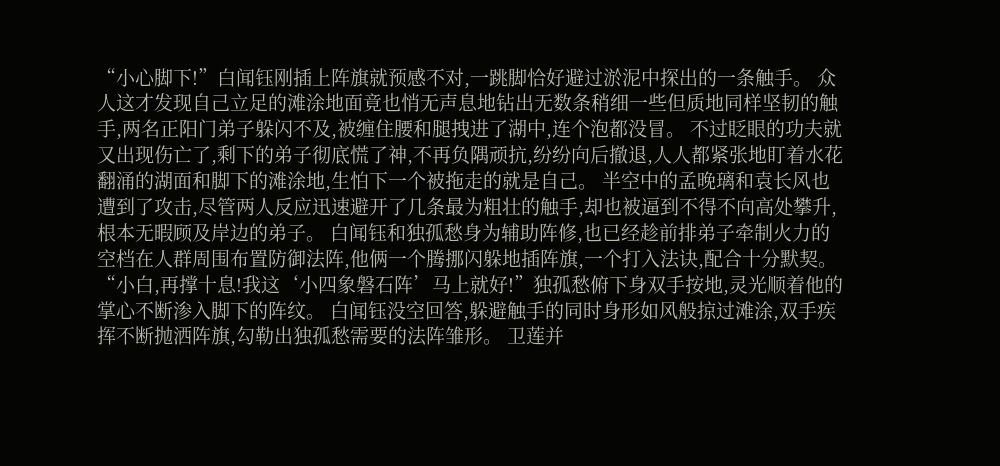“小心脚下!”白闻钰刚插上阵旗就预感不对,一跳脚恰好避过淤泥中探出的一条触手。 众人这才发现自己立足的滩涂地面竟也悄无声息地钻出无数条稍细一些但质地同样坚韧的触手,两名正阳门弟子躲闪不及,被缠住腰和腿拽进了湖中,连个泡都没冒。 不过眨眼的功夫就又出现伤亡了,剩下的弟子彻底慌了神,不再负隅顽抗,纷纷向后撤退,人人都紧张地盯着水花翻涌的湖面和脚下的滩涂地,生怕下一个被拖走的就是自己。 半空中的孟晚璃和袁长风也遭到了攻击,尽管两人反应迅速避开了几条最为粗壮的触手,却也被逼到不得不向高处攀升,根本无暇顾及岸边的弟子。 白闻钰和独孤愁身为辅助阵修,也已经趁前排弟子牵制火力的空档在人群周围布置防御法阵,他俩一个腾挪闪躲地插阵旗,一个打入法诀,配合十分默契。 “小白,再撑十息!我这‘小四象磐石阵’马上就好!”独孤愁俯下身双手按地,灵光顺着他的掌心不断渗入脚下的阵纹。 白闻钰没空回答,躲避触手的同时身形如风般掠过滩涂,双手疾挥不断抛洒阵旗,勾勒出独孤愁需要的法阵雏形。 卫莲并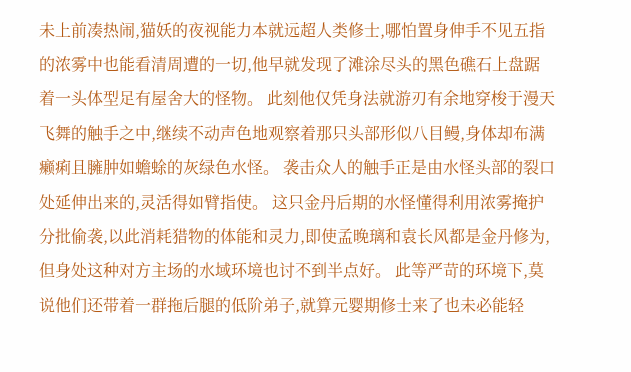未上前凑热闹,猫妖的夜视能力本就远超人类修士,哪怕置身伸手不见五指的浓雾中也能看清周遭的一切,他早就发现了滩涂尽头的黑色礁石上盘踞着一头体型足有屋舍大的怪物。 此刻他仅凭身法就游刃有余地穿梭于漫天飞舞的触手之中,继续不动声色地观察着那只头部形似八目鳗,身体却布满癞痢且臃肿如蟾蜍的灰绿色水怪。 袭击众人的触手正是由水怪头部的裂口处延伸出来的,灵活得如臂指使。 这只金丹后期的水怪懂得利用浓雾掩护分批偷袭,以此消耗猎物的体能和灵力,即使孟晚璃和袁长风都是金丹修为,但身处这种对方主场的水域环境也讨不到半点好。 此等严苛的环境下,莫说他们还带着一群拖后腿的低阶弟子,就算元婴期修士来了也未必能轻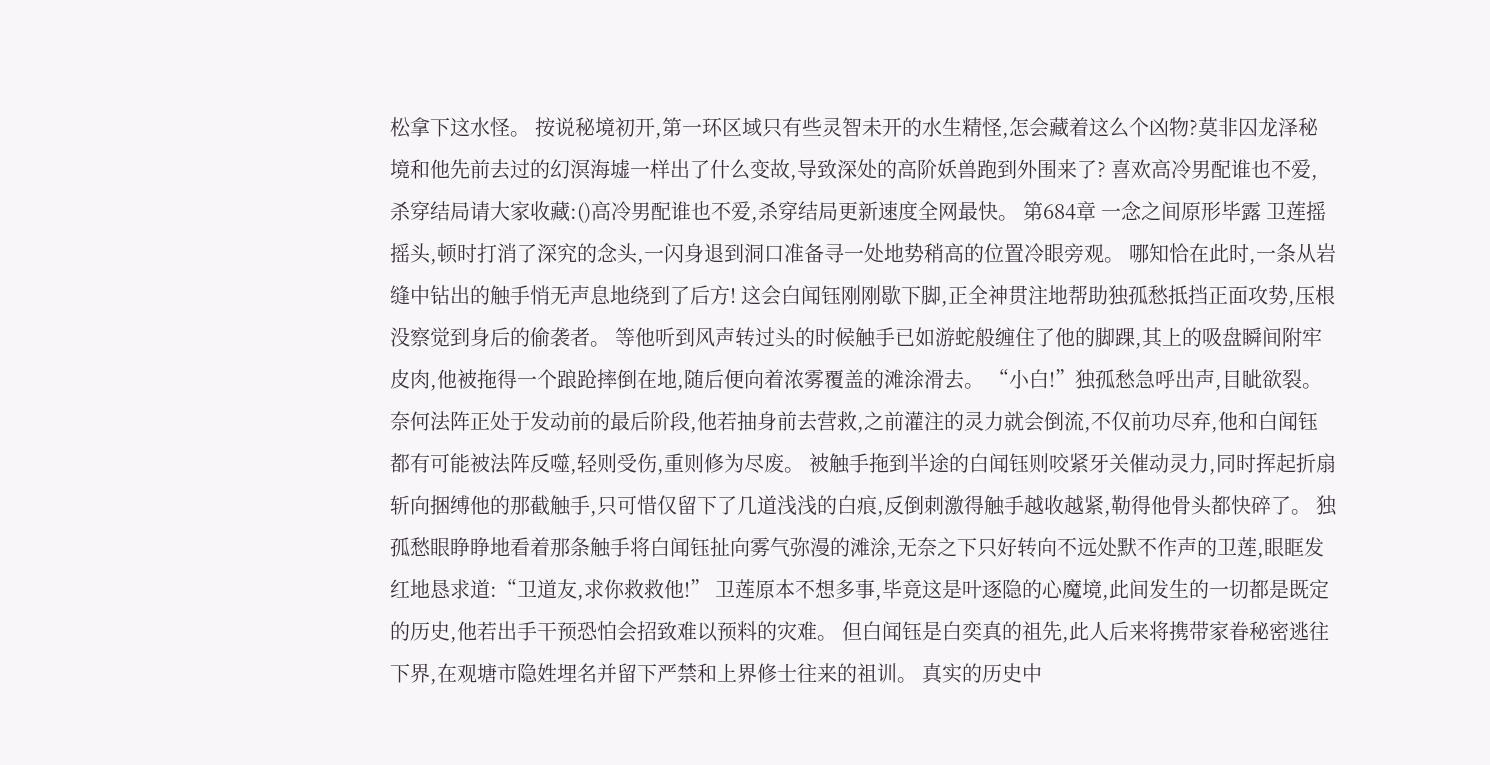松拿下这水怪。 按说秘境初开,第一环区域只有些灵智未开的水生精怪,怎会藏着这么个凶物?莫非囚龙泽秘境和他先前去过的幻溟海墟一样出了什么变故,导致深处的高阶妖兽跑到外围来了? 喜欢高冷男配谁也不爱,杀穿结局请大家收藏:()高冷男配谁也不爱,杀穿结局更新速度全网最快。 第684章 一念之间原形毕露 卫莲摇摇头,顿时打消了深究的念头,一闪身退到洞口准备寻一处地势稍高的位置冷眼旁观。 哪知恰在此时,一条从岩缝中钻出的触手悄无声息地绕到了后方! 这会白闻钰刚刚歇下脚,正全神贯注地帮助独孤愁抵挡正面攻势,压根没察觉到身后的偷袭者。 等他听到风声转过头的时候触手已如游蛇般缠住了他的脚踝,其上的吸盘瞬间附牢皮肉,他被拖得一个踉跄摔倒在地,随后便向着浓雾覆盖的滩涂滑去。 “小白!”独孤愁急呼出声,目眦欲裂。 奈何法阵正处于发动前的最后阶段,他若抽身前去营救,之前灌注的灵力就会倒流,不仅前功尽弃,他和白闻钰都有可能被法阵反噬,轻则受伤,重则修为尽废。 被触手拖到半途的白闻钰则咬紧牙关催动灵力,同时挥起折扇斩向捆缚他的那截触手,只可惜仅留下了几道浅浅的白痕,反倒刺激得触手越收越紧,勒得他骨头都快碎了。 独孤愁眼睁睁地看着那条触手将白闻钰扯向雾气弥漫的滩涂,无奈之下只好转向不远处默不作声的卫莲,眼眶发红地恳求道:“卫道友,求你救救他!” 卫莲原本不想多事,毕竟这是叶逐隐的心魔境,此间发生的一切都是既定的历史,他若出手干预恐怕会招致难以预料的灾难。 但白闻钰是白奕真的祖先,此人后来将携带家眷秘密逃往下界,在观塘市隐姓埋名并留下严禁和上界修士往来的祖训。 真实的历史中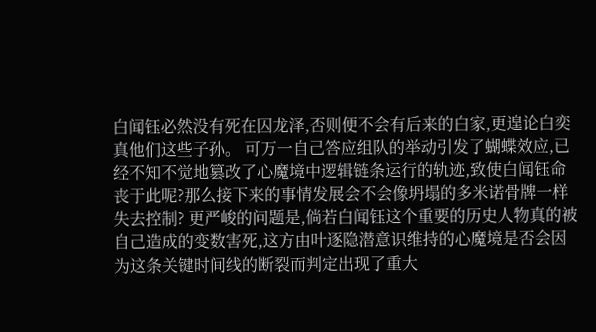白闻钰必然没有死在囚龙泽,否则便不会有后来的白家,更遑论白奕真他们这些子孙。 可万一自己答应组队的举动引发了蝴蝶效应,已经不知不觉地篡改了心魔境中逻辑链条运行的轨迹,致使白闻钰命丧于此呢?那么接下来的事情发展会不会像坍塌的多米诺骨牌一样失去控制? 更严峻的问题是,倘若白闻钰这个重要的历史人物真的被自己造成的变数害死,这方由叶逐隐潜意识维持的心魔境是否会因为这条关键时间线的断裂而判定出现了重大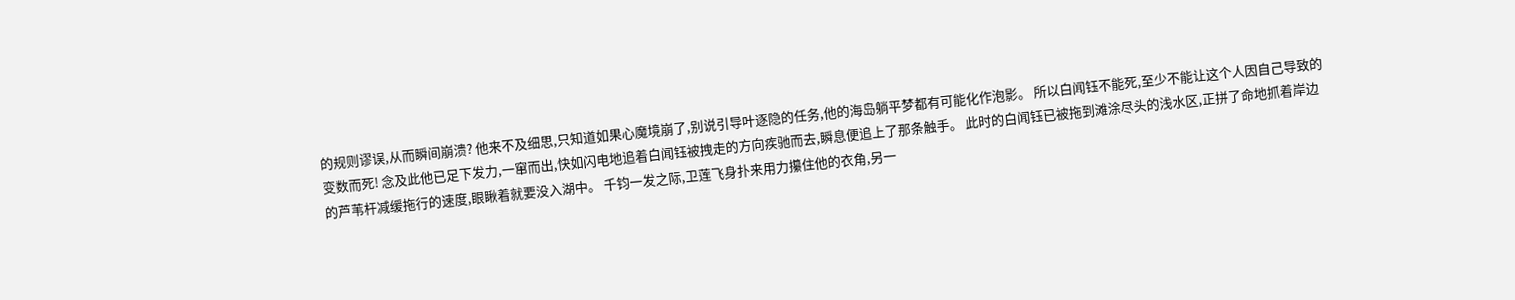的规则谬误,从而瞬间崩溃? 他来不及细思,只知道如果心魔境崩了,别说引导叶逐隐的任务,他的海岛躺平梦都有可能化作泡影。 所以白闻钰不能死,至少不能让这个人因自己导致的变数而死! 念及此他已足下发力,一窜而出,快如闪电地追着白闻钰被拽走的方向疾驰而去,瞬息便追上了那条触手。 此时的白闻钰已被拖到滩涂尽头的浅水区,正拼了命地抓着岸边的芦苇杆减缓拖行的速度,眼瞅着就要没入湖中。 千钧一发之际,卫莲飞身扑来用力攥住他的衣角,另一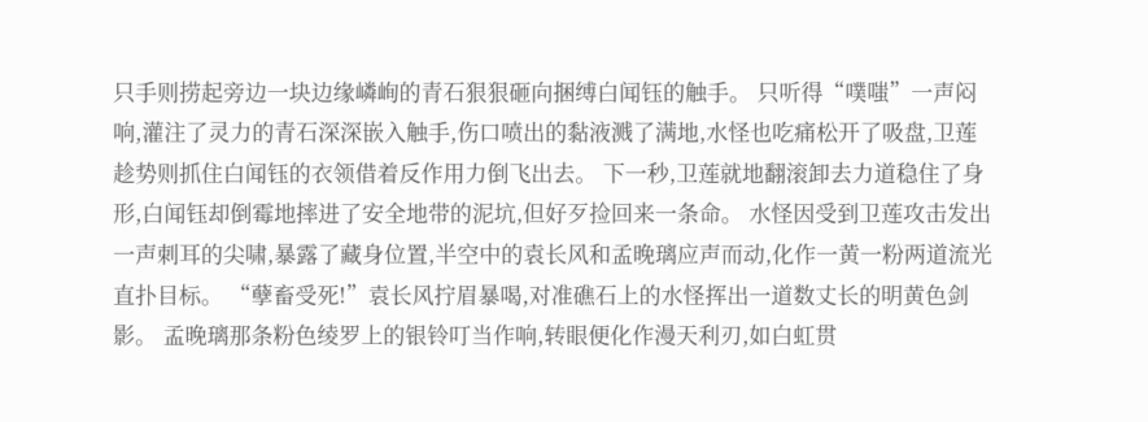只手则捞起旁边一块边缘嶙峋的青石狠狠砸向捆缚白闻钰的触手。 只听得“噗嗤”一声闷响,灌注了灵力的青石深深嵌入触手,伤口喷出的黏液溅了满地,水怪也吃痛松开了吸盘,卫莲趁势则抓住白闻钰的衣领借着反作用力倒飞出去。 下一秒,卫莲就地翻滚卸去力道稳住了身形,白闻钰却倒霉地摔进了安全地带的泥坑,但好歹捡回来一条命。 水怪因受到卫莲攻击发出一声刺耳的尖啸,暴露了藏身位置,半空中的袁长风和孟晚璃应声而动,化作一黄一粉两道流光直扑目标。 “孽畜受死!”袁长风拧眉暴喝,对准礁石上的水怪挥出一道数丈长的明黄色剑影。 孟晚璃那条粉色绫罗上的银铃叮当作响,转眼便化作漫天利刃,如白虹贯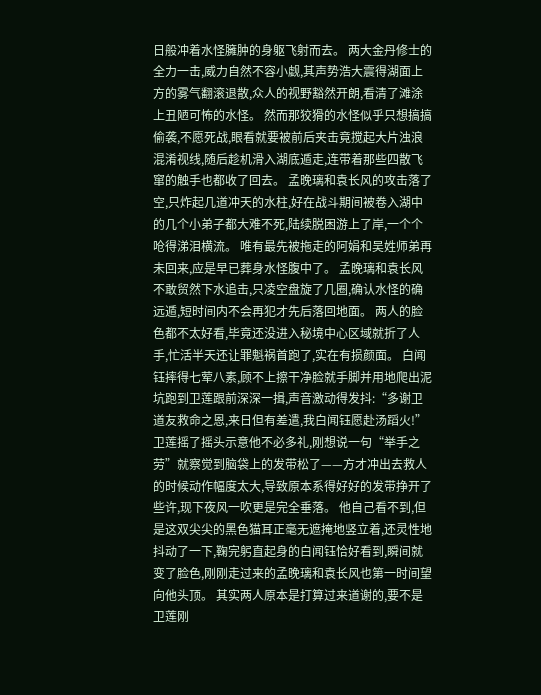日般冲着水怪臃肿的身躯飞射而去。 两大金丹修士的全力一击,威力自然不容小觑,其声势浩大震得湖面上方的雾气翻滚退散,众人的视野豁然开朗,看清了滩涂上丑陋可怖的水怪。 然而那狡猾的水怪似乎只想搞搞偷袭,不愿死战,眼看就要被前后夹击竟搅起大片浊浪混淆视线,随后趁机滑入湖底遁走,连带着那些四散飞窜的触手也都收了回去。 孟晚璃和袁长风的攻击落了空,只炸起几道冲天的水柱,好在战斗期间被卷入湖中的几个小弟子都大难不死,陆续脱困游上了岸,一个个呛得涕泪横流。 唯有最先被拖走的阿娟和吴姓师弟再未回来,应是早已葬身水怪腹中了。 孟晚璃和袁长风不敢贸然下水追击,只凌空盘旋了几圈,确认水怪的确远遁,短时间内不会再犯才先后落回地面。 两人的脸色都不太好看,毕竟还没进入秘境中心区域就折了人手,忙活半天还让罪魁祸首跑了,实在有损颜面。 白闻钰摔得七荤八素,顾不上擦干净脸就手脚并用地爬出泥坑跑到卫莲跟前深深一揖,声音激动得发抖:“多谢卫道友救命之恩,来日但有差遣,我白闻钰愿赴汤蹈火!” 卫莲摇了摇头示意他不必多礼,刚想说一句“举手之劳”就察觉到脑袋上的发带松了——方才冲出去救人的时候动作幅度太大,导致原本系得好好的发带挣开了些许,现下夜风一吹更是完全垂落。 他自己看不到,但是这双尖尖的黑色猫耳正毫无遮掩地竖立着,还灵性地抖动了一下,鞠完躬直起身的白闻钰恰好看到,瞬间就变了脸色,刚刚走过来的孟晚璃和袁长风也第一时间望向他头顶。 其实两人原本是打算过来道谢的,要不是卫莲刚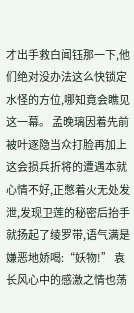才出手救白闻钰那一下,他们绝对没办法这么快锁定水怪的方位,哪知竟会瞧见这一幕。 孟晚璃因着先前被叶逐隐当众打脸再加上这会损兵折将的遭遇本就心情不好,正憋着火无处发泄,发现卫莲的秘密后抬手就扬起了绫罗带,语气满是嫌恶地娇喝:“妖物!” 袁长风心中的感激之情也荡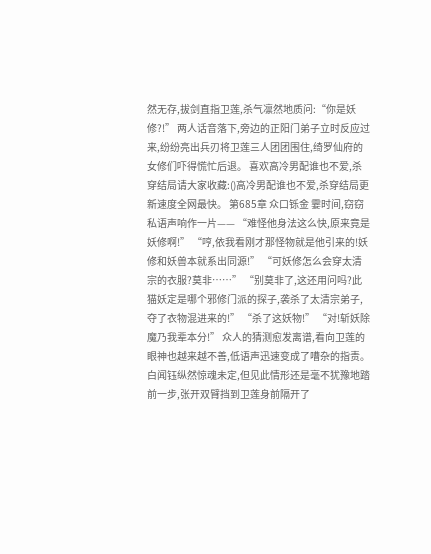然无存,拔剑直指卫莲,杀气凛然地质问:“你是妖修?!” 两人话音落下,旁边的正阳门弟子立时反应过来,纷纷亮出兵刃将卫莲三人团团围住,绮罗仙府的女修们吓得慌忙后退。 喜欢高冷男配谁也不爱,杀穿结局请大家收藏:()高冷男配谁也不爱,杀穿结局更新速度全网最快。 第685章 众口铄金 霎时间,窃窃私语声响作一片—— “难怪他身法这么快,原来竟是妖修啊!” “哼,依我看刚才那怪物就是他引来的!妖修和妖兽本就系出同源!” “可妖修怎么会穿太清宗的衣服?莫非……” “别莫非了,这还用问吗?此猫妖定是哪个邪修门派的探子,袭杀了太清宗弟子,夺了衣物混进来的!” “杀了这妖物!” “对!斩妖除魔乃我辈本分!” 众人的猜测愈发离谱,看向卫莲的眼神也越来越不善,低语声迅速变成了嘈杂的指责。 白闻钰纵然惊魂未定,但见此情形还是毫不犹豫地踏前一步,张开双臂挡到卫莲身前隔开了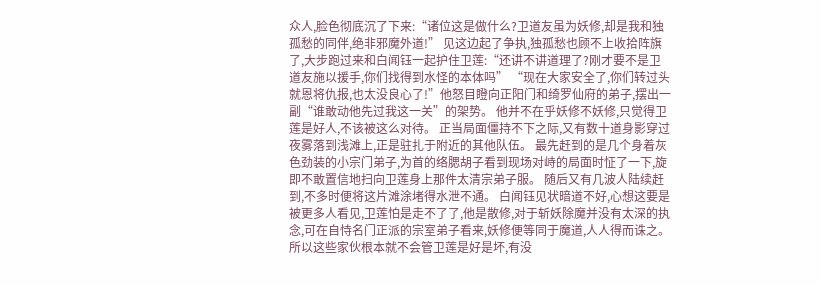众人,脸色彻底沉了下来:“诸位这是做什么?卫道友虽为妖修,却是我和独孤愁的同伴,绝非邪魔外道!” 见这边起了争执,独孤愁也顾不上收拾阵旗了,大步跑过来和白闻钰一起护住卫莲:“还讲不讲道理了?刚才要不是卫道友施以援手,你们找得到水怪的本体吗” “现在大家安全了,你们转过头就恩将仇报,也太没良心了!”他怒目瞪向正阳门和绮罗仙府的弟子,摆出一副“谁敢动他先过我这一关”的架势。 他并不在乎妖修不妖修,只觉得卫莲是好人,不该被这么对待。 正当局面僵持不下之际,又有数十道身影穿过夜雾落到浅滩上,正是驻扎于附近的其他队伍。 最先赶到的是几个身着灰色劲装的小宗门弟子,为首的络腮胡子看到现场对峙的局面时怔了一下,旋即不敢置信地扫向卫莲身上那件太清宗弟子服。 随后又有几波人陆续赶到,不多时便将这片滩涂堵得水泄不通。 白闻钰见状暗道不好,心想这要是被更多人看见,卫莲怕是走不了了,他是散修,对于斩妖除魔并没有太深的执念,可在自恃名门正派的宗室弟子看来,妖修便等同于魔道,人人得而诛之。 所以这些家伙根本就不会管卫莲是好是坏,有没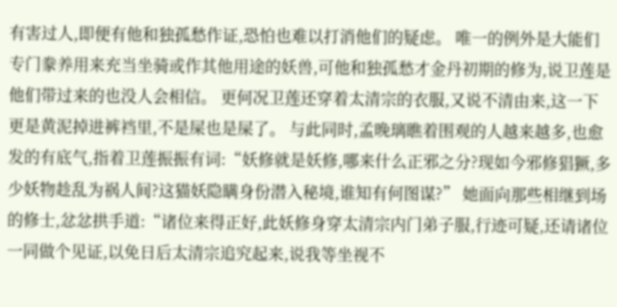有害过人,即便有他和独孤愁作证,恐怕也难以打消他们的疑虑。 唯一的例外是大能们专门豢养用来充当坐骑或作其他用途的妖兽,可他和独孤愁才金丹初期的修为,说卫莲是他们带过来的也没人会相信。 更何况卫莲还穿着太清宗的衣服,又说不清由来,这一下更是黄泥掉进裤裆里,不是屎也是屎了。 与此同时,孟晚璃瞧着围观的人越来越多,也愈发的有底气,指着卫莲振振有词:“妖修就是妖修,哪来什么正邪之分?现如今邪修猖獗,多少妖物趁乱为祸人间?这猫妖隐瞒身份潜入秘境,谁知有何图谋?” 她面向那些相继到场的修士,忿忿拱手道:“诸位来得正好,此妖修身穿太清宗内门弟子服,行迹可疑,还请诸位一同做个见证,以免日后太清宗追究起来,说我等坐视不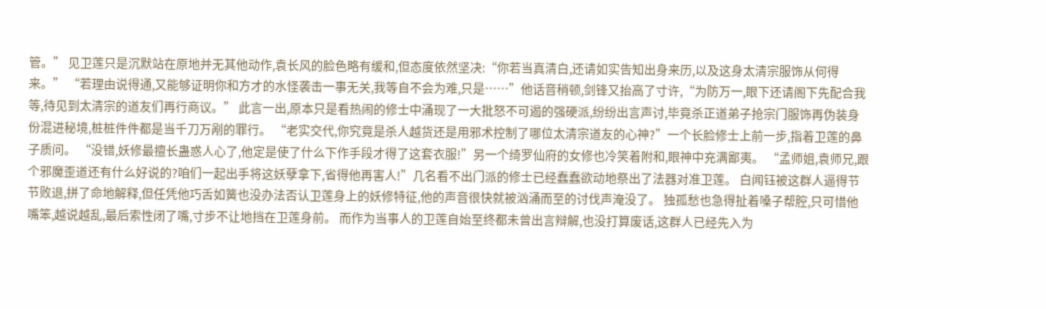管。” 见卫莲只是沉默站在原地并无其他动作,袁长风的脸色略有缓和,但态度依然坚决:“你若当真清白,还请如实告知出身来历,以及这身太清宗服饰从何得来。” “若理由说得通,又能够证明你和方才的水怪袭击一事无关,我等自不会为难,只是……”他话音稍顿,剑锋又抬高了寸许,“为防万一,眼下还请阁下先配合我等,待见到太清宗的道友们再行商议。” 此言一出,原本只是看热闹的修士中涌现了一大批怒不可遏的强硬派,纷纷出言声讨,毕竟杀正道弟子抢宗门服饰再伪装身份混进秘境,桩桩件件都是当千刀万剐的罪行。 “老实交代,你究竟是杀人越货还是用邪术控制了哪位太清宗道友的心神?”一个长脸修士上前一步,指着卫莲的鼻子质问。 “没错,妖修最擅长蛊惑人心了,他定是使了什么下作手段才得了这套衣服!”另一个绮罗仙府的女修也冷笑着附和,眼神中充满鄙夷。 “孟师姐,袁师兄,跟个邪魔歪道还有什么好说的?咱们一起出手将这妖孽拿下,省得他再害人!”几名看不出门派的修士已经蠢蠢欲动地祭出了法器对准卫莲。 白闻钰被这群人逼得节节败退,拼了命地解释,但任凭他巧舌如簧也没办法否认卫莲身上的妖修特征,他的声音很快就被汹涌而至的讨伐声淹没了。 独孤愁也急得扯着嗓子帮腔,只可惜他嘴笨,越说越乱,最后索性闭了嘴,寸步不让地挡在卫莲身前。 而作为当事人的卫莲自始至终都未曾出言辩解,也没打算废话,这群人已经先入为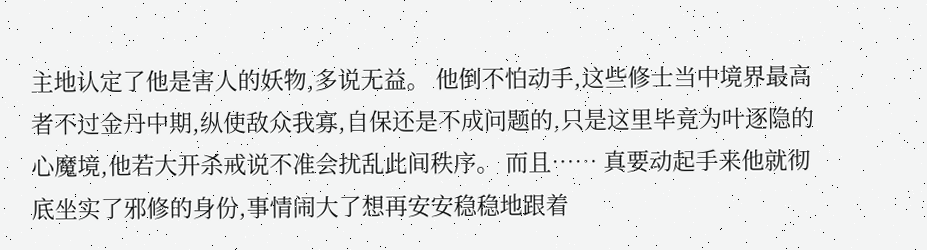主地认定了他是害人的妖物,多说无益。 他倒不怕动手,这些修士当中境界最高者不过金丹中期,纵使敌众我寡,自保还是不成问题的,只是这里毕竟为叶逐隐的心魔境,他若大开杀戒说不准会扰乱此间秩序。 而且…… 真要动起手来他就彻底坐实了邪修的身份,事情闹大了想再安安稳稳地跟着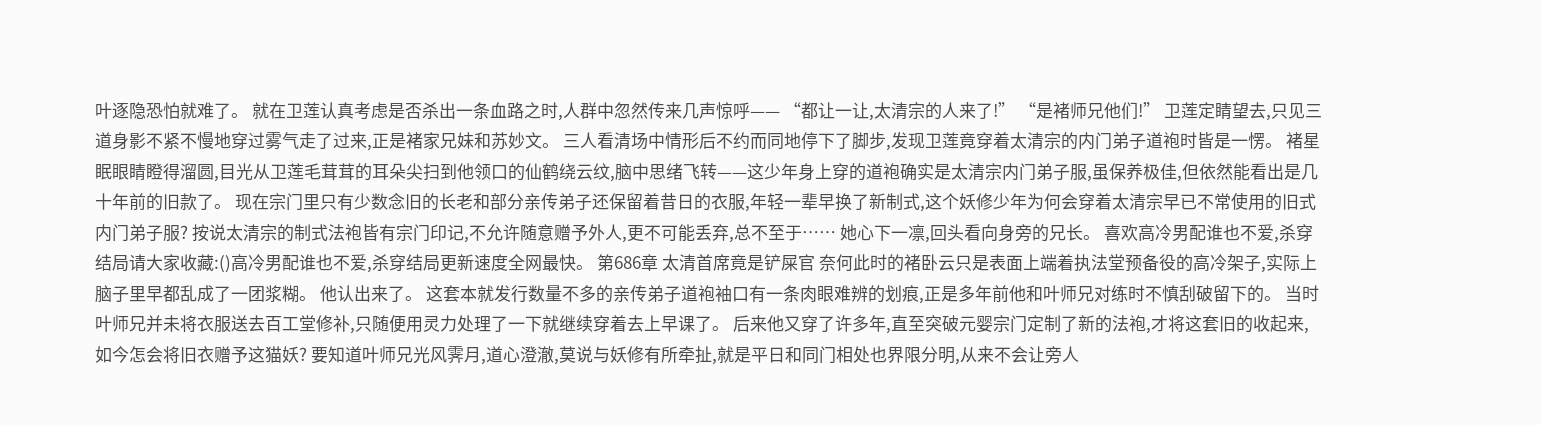叶逐隐恐怕就难了。 就在卫莲认真考虑是否杀出一条血路之时,人群中忽然传来几声惊呼—— “都让一让,太清宗的人来了!” “是褚师兄他们!” 卫莲定睛望去,只见三道身影不紧不慢地穿过雾气走了过来,正是褚家兄妹和苏妙文。 三人看清场中情形后不约而同地停下了脚步,发现卫莲竟穿着太清宗的内门弟子道袍时皆是一愣。 褚星眠眼睛瞪得溜圆,目光从卫莲毛茸茸的耳朵尖扫到他领口的仙鹤绕云纹,脑中思绪飞转——这少年身上穿的道袍确实是太清宗内门弟子服,虽保养极佳,但依然能看出是几十年前的旧款了。 现在宗门里只有少数念旧的长老和部分亲传弟子还保留着昔日的衣服,年轻一辈早换了新制式,这个妖修少年为何会穿着太清宗早已不常使用的旧式内门弟子服? 按说太清宗的制式法袍皆有宗门印记,不允许随意赠予外人,更不可能丢弃,总不至于…… 她心下一凛,回头看向身旁的兄长。 喜欢高冷男配谁也不爱,杀穿结局请大家收藏:()高冷男配谁也不爱,杀穿结局更新速度全网最快。 第686章 太清首席竟是铲屎官 奈何此时的褚卧云只是表面上端着执法堂预备役的高冷架子,实际上脑子里早都乱成了一团浆糊。 他认出来了。 这套本就发行数量不多的亲传弟子道袍袖口有一条肉眼难辨的划痕,正是多年前他和叶师兄对练时不慎刮破留下的。 当时叶师兄并未将衣服送去百工堂修补,只随便用灵力处理了一下就继续穿着去上早课了。 后来他又穿了许多年,直至突破元婴宗门定制了新的法袍,才将这套旧的收起来,如今怎会将旧衣赠予这猫妖? 要知道叶师兄光风霁月,道心澄澈,莫说与妖修有所牵扯,就是平日和同门相处也界限分明,从来不会让旁人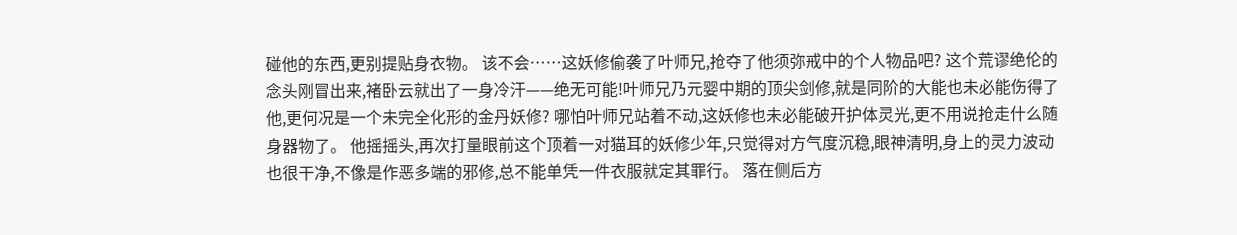碰他的东西,更别提贴身衣物。 该不会……这妖修偷袭了叶师兄,抢夺了他须弥戒中的个人物品吧? 这个荒谬绝伦的念头刚冒出来,褚卧云就出了一身冷汗——绝无可能!叶师兄乃元婴中期的顶尖剑修,就是同阶的大能也未必能伤得了他,更何况是一个未完全化形的金丹妖修? 哪怕叶师兄站着不动,这妖修也未必能破开护体灵光,更不用说抢走什么随身器物了。 他摇摇头,再次打量眼前这个顶着一对猫耳的妖修少年,只觉得对方气度沉稳,眼神清明,身上的灵力波动也很干净,不像是作恶多端的邪修,总不能单凭一件衣服就定其罪行。 落在侧后方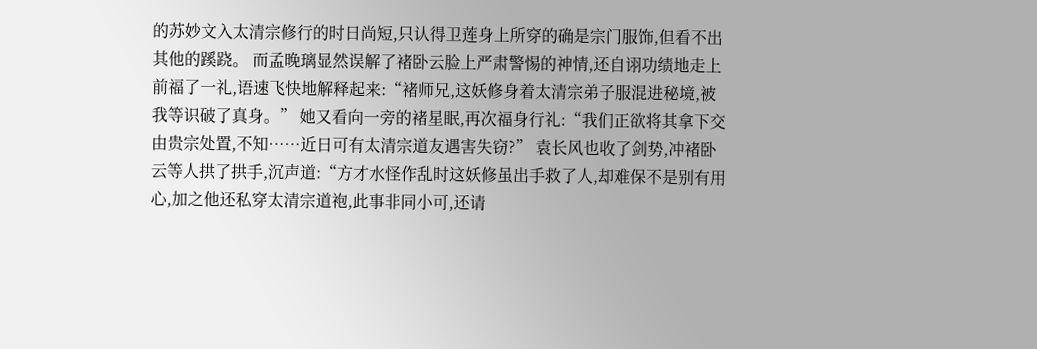的苏妙文入太清宗修行的时日尚短,只认得卫莲身上所穿的确是宗门服饰,但看不出其他的蹊跷。 而孟晚璃显然误解了褚卧云脸上严肃警惕的神情,还自诩功绩地走上前福了一礼,语速飞快地解释起来:“褚师兄,这妖修身着太清宗弟子服混进秘境,被我等识破了真身。” 她又看向一旁的褚星眠,再次福身行礼:“我们正欲将其拿下交由贵宗处置,不知……近日可有太清宗道友遇害失窃?” 袁长风也收了剑势,冲褚卧云等人拱了拱手,沉声道:“方才水怪作乱时这妖修虽出手救了人,却难保不是别有用心,加之他还私穿太清宗道袍,此事非同小可,还请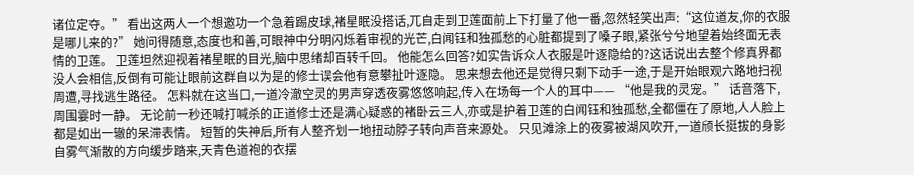诸位定夺。” 看出这两人一个想邀功一个急着踢皮球,褚星眠没搭话,兀自走到卫莲面前上下打量了他一番,忽然轻笑出声:“这位道友,你的衣服是哪儿来的?” 她问得随意,态度也和善,可眼神中分明闪烁着审视的光芒,白闻钰和独孤愁的心脏都提到了嗓子眼,紧张兮兮地望着始终面无表情的卫莲。 卫莲坦然迎视着褚星眠的目光,脑中思绪却百转千回。 他能怎么回答?如实告诉众人衣服是叶逐隐给的?这话说出去整个修真界都没人会相信,反倒有可能让眼前这群自以为是的修士误会他有意攀扯叶逐隐。 思来想去他还是觉得只剩下动手一途,于是开始眼观六路地扫视周遭,寻找逃生路径。 怎料就在这当口,一道冷澈空灵的男声穿透夜雾悠悠响起,传入在场每一个人的耳中—— “他是我的灵宠。” 话音落下,周围霎时一静。 无论前一秒还喊打喊杀的正道修士还是满心疑惑的褚卧云三人,亦或是护着卫莲的白闻钰和独孤愁,全都僵在了原地,人人脸上都是如出一辙的呆滞表情。 短暂的失神后,所有人整齐划一地扭动脖子转向声音来源处。 只见滩涂上的夜雾被湖风吹开,一道颀长挺拔的身影自雾气渐散的方向缓步踏来,天青色道袍的衣摆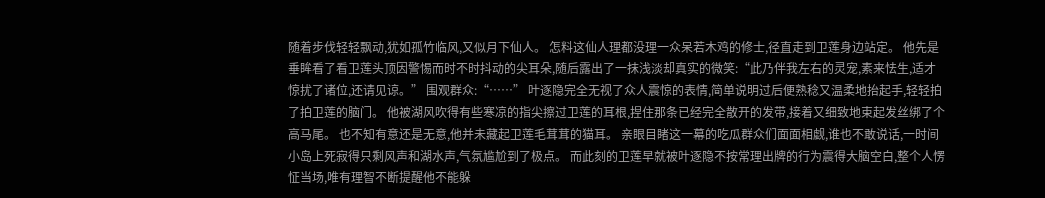随着步伐轻轻飘动,犹如孤竹临风,又似月下仙人。 怎料这仙人理都没理一众呆若木鸡的修士,径直走到卫莲身边站定。 他先是垂眸看了看卫莲头顶因警惕而时不时抖动的尖耳朵,随后露出了一抹浅淡却真实的微笑:“此乃伴我左右的灵宠,素来怯生,适才惊扰了诸位,还请见谅。” 围观群众:“……” 叶逐隐完全无视了众人震惊的表情,简单说明过后便熟稔又温柔地抬起手,轻轻拍了拍卫莲的脑门。 他被湖风吹得有些寒凉的指尖擦过卫莲的耳根,捏住那条已经完全散开的发带,接着又细致地束起发丝绑了个高马尾。 也不知有意还是无意,他并未藏起卫莲毛茸茸的猫耳。 亲眼目睹这一幕的吃瓜群众们面面相觑,谁也不敢说话,一时间小岛上死寂得只剩风声和湖水声,气氛尴尬到了极点。 而此刻的卫莲早就被叶逐隐不按常理出牌的行为震得大脑空白,整个人愣怔当场,唯有理智不断提醒他不能躲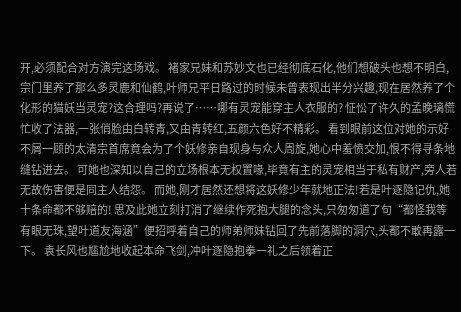开,必须配合对方演完这场戏。 褚家兄妹和苏妙文也已经彻底石化,他们想破头也想不明白,宗门里养了那么多灵鹿和仙鹤,叶师兄平日路过的时候未曾表现出半分兴趣,现在居然养了个化形的猫妖当灵宠?这合理吗?再说了……哪有灵宠能穿主人衣服的? 怔忪了许久的孟晚璃慌忙收了法器,一张俏脸由白转青,又由青转红,五颜六色好不精彩。 看到眼前这位对她的示好不屑一顾的太清宗首席竟会为了个妖修亲自现身与众人周旋,她心中羞愤交加,恨不得寻条地缝钻进去。 可她也深知以自己的立场根本无权置喙,毕竟有主的灵宠相当于私有财产,旁人若无故伤害便是同主人结怨。 而她,刚才居然还想将这妖修少年就地正法!若是叶逐隐记仇,她十条命都不够赔的! 思及此她立刻打消了继续作死抱大腿的念头,只匆匆道了句“都怪我等有眼无珠,望叶道友海涵”便招呼着自己的师弟师妹钻回了先前落脚的洞穴,头都不敢再露一下。 袁长风也尴尬地收起本命飞剑,冲叶逐隐抱拳一礼之后领着正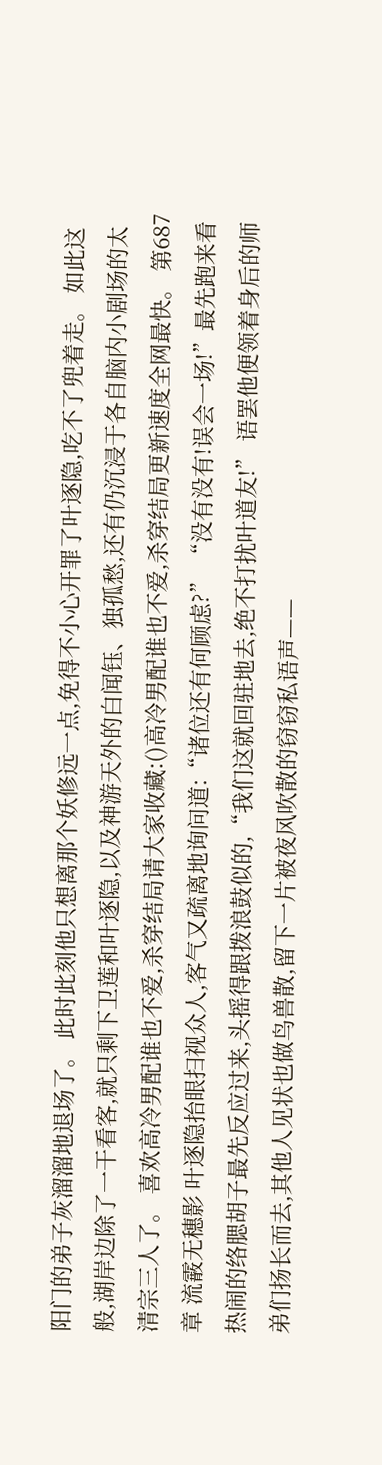阳门的弟子灰溜溜地退场了。 此时此刻他只想离那个妖修远一点,免得不小心开罪了叶逐隐,吃不了兜着走。 如此这般,湖岸边除了一干看客,就只剩下卫莲和叶逐隐,以及神游天外的白闻钰、独孤愁,还有仍沉浸于各自脑内小剧场的太清宗三人了。 喜欢高冷男配谁也不爱,杀穿结局请大家收藏:()高冷男配谁也不爱,杀穿结局更新速度全网最快。 第687章 流霰无穗影 叶逐隐抬眼扫视众人,客气又疏离地询问道:“诸位还有何顾虑?” “没有没有!误会一场!”最先跑来看热闹的络腮胡子最先反应过来,头摇得跟拨浪鼓似的,“我们这就回驻地去,绝不打扰叶道友!” 语罢他便领着身后的师弟们扬长而去,其他人见状也做鸟兽散,留下一片被夜风吹散的窃窃私语声——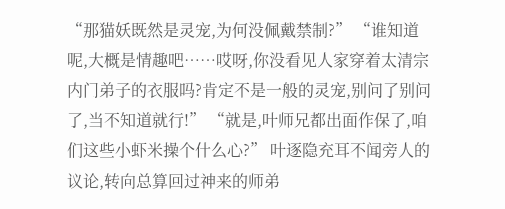“那猫妖既然是灵宠,为何没佩戴禁制?” “谁知道呢,大概是情趣吧……哎呀,你没看见人家穿着太清宗内门弟子的衣服吗?肯定不是一般的灵宠,别问了别问了,当不知道就行!” “就是,叶师兄都出面作保了,咱们这些小虾米操个什么心?” 叶逐隐充耳不闻旁人的议论,转向总算回过神来的师弟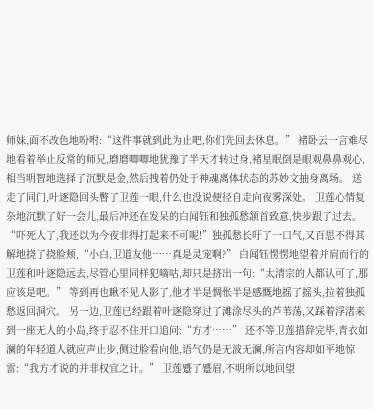师妹,面不改色地吩咐:“这件事就到此为止吧,你们先回去休息。” 褚卧云一言难尽地看着举止反常的师兄,磨磨唧唧地犹豫了半天才转过身,褚星眠倒是眼观鼻鼻观心,相当明智地选择了沉默是金,然后拽着仍处于神魂离体状态的苏妙文抽身离场。 送走了同门,叶逐隐回头瞥了卫莲一眼,什么也没说便径自走向夜雾深处。 卫莲心情复杂地沉默了好一会儿,最后冲还在发呆的白闻钰和独孤愁颔首致意,快步跟了过去。 “吓死人了,我还以为今夜非得打起来不可呢!”独孤愁长吁了一口气,又百思不得其解地挠了挠脸颊,“小白,卫道友他……真是灵宠啊?” 白闻钰愣愣地望着并肩而行的卫莲和叶逐隐远去,尽管心里同样犯嘀咕,却只是挤出一句:“太清宗的人都认可了,那应该是吧。” 等到再也瞅不见人影了,他才半是惆怅半是感慨地摇了摇头,拉着独孤愁返回洞穴。 另一边,卫莲已经跟着叶逐隐穿过了滩涂尽头的芦苇荡,又踩着浮渚来到一座无人的小岛,终于忍不住开口追问:“方才……” 还不等卫莲措辞完毕,青衣如澜的年轻道人就应声止步,侧过脸看向他,语气仍是无波无澜,所言内容却如平地惊雷:“我方才说的并非权宜之计。” 卫莲蹙了蹙眉,不明所以地回望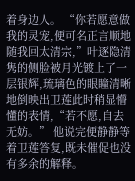着身边人。 “你若愿意做我的灵宠,便可名正言顺地随我回太清宗,”叶逐隐清隽的侧脸被月光镀上了一层银辉,琉璃色的眼瞳清晰地倒映出卫莲此时稍显懵懂的表情,“若不愿,自去无妨。” 他说完便静静等着卫莲答复,既未催促也没有多余的解释。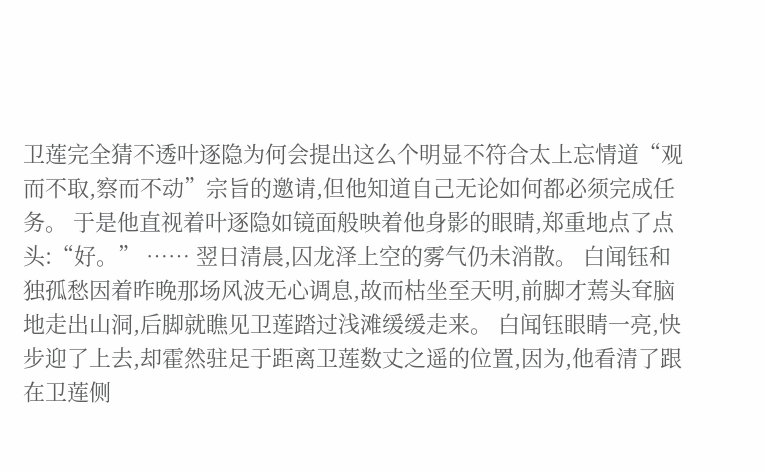卫莲完全猜不透叶逐隐为何会提出这么个明显不符合太上忘情道“观而不取,察而不动”宗旨的邀请,但他知道自己无论如何都必须完成任务。 于是他直视着叶逐隐如镜面般映着他身影的眼睛,郑重地点了点头:“好。” …… 翌日清晨,囚龙泽上空的雾气仍未消散。 白闻钰和独孤愁因着昨晚那场风波无心调息,故而枯坐至天明,前脚才蔫头耷脑地走出山洞,后脚就瞧见卫莲踏过浅滩缓缓走来。 白闻钰眼睛一亮,快步迎了上去,却霍然驻足于距离卫莲数丈之遥的位置,因为,他看清了跟在卫莲侧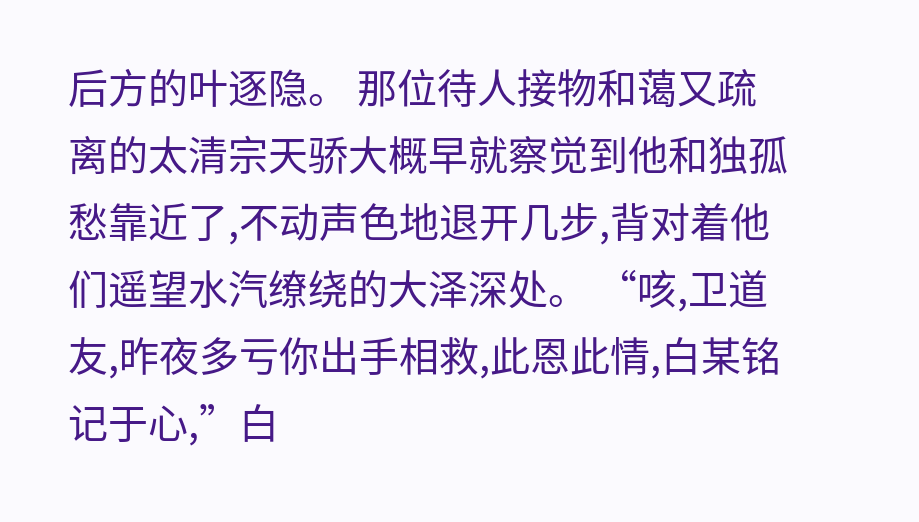后方的叶逐隐。 那位待人接物和蔼又疏离的太清宗天骄大概早就察觉到他和独孤愁靠近了,不动声色地退开几步,背对着他们遥望水汽缭绕的大泽深处。 “咳,卫道友,昨夜多亏你出手相救,此恩此情,白某铭记于心,”白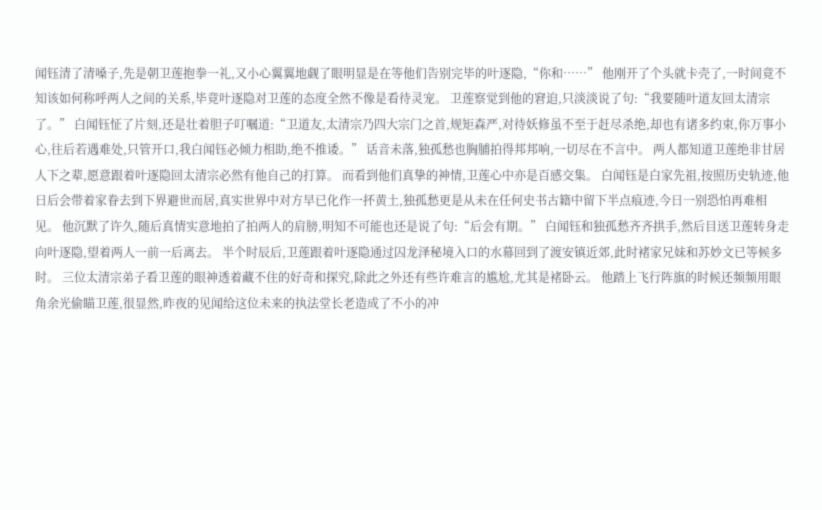闻钰清了清嗓子,先是朝卫莲抱拳一礼,又小心翼翼地觑了眼明显是在等他们告别完毕的叶逐隐,“你和……” 他刚开了个头就卡壳了,一时间竟不知该如何称呼两人之间的关系,毕竟叶逐隐对卫莲的态度全然不像是看待灵宠。 卫莲察觉到他的窘迫,只淡淡说了句:“我要随叶道友回太清宗了。” 白闻钰怔了片刻,还是壮着胆子叮嘱道:“卫道友,太清宗乃四大宗门之首,规矩森严,对待妖修虽不至于赶尽杀绝,却也有诸多约束,你万事小心,往后若遇难处,只管开口,我白闻钰必倾力相助,绝不推诿。” 话音未落,独孤愁也胸脯拍得邦邦响,一切尽在不言中。 两人都知道卫莲绝非甘居人下之辈,愿意跟着叶逐隐回太清宗必然有他自己的打算。 而看到他们真挚的神情,卫莲心中亦是百感交集。 白闻钰是白家先祖,按照历史轨迹,他日后会带着家眷去到下界避世而居,真实世界中对方早已化作一抔黄土,独孤愁更是从未在任何史书古籍中留下半点痕迹,今日一别恐怕再难相见。 他沉默了许久,随后真情实意地拍了拍两人的肩膀,明知不可能也还是说了句:“后会有期。” 白闻钰和独孤愁齐齐拱手,然后目送卫莲转身走向叶逐隐,望着两人一前一后离去。 半个时辰后,卫莲跟着叶逐隐通过囚龙泽秘境入口的水幕回到了渡安镇近郊,此时褚家兄妹和苏妙文已等候多时。 三位太清宗弟子看卫莲的眼神透着藏不住的好奇和探究,除此之外还有些许难言的尴尬,尤其是褚卧云。 他踏上飞行阵旗的时候还频频用眼角余光偷瞄卫莲,很显然,昨夜的见闻给这位未来的执法堂长老造成了不小的冲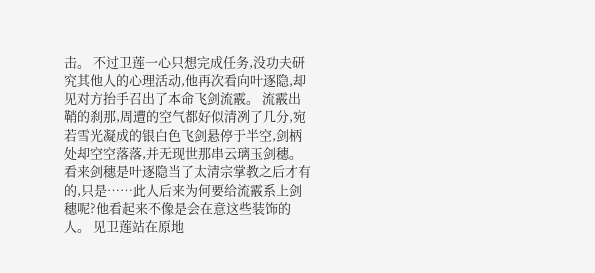击。 不过卫莲一心只想完成任务,没功夫研究其他人的心理活动,他再次看向叶逐隐,却见对方抬手召出了本命飞剑流霰。 流霰出鞘的刹那,周遭的空气都好似清冽了几分,宛若雪光凝成的银白色飞剑悬停于半空,剑柄处却空空落落,并无现世那串云璃玉剑穗。 看来剑穗是叶逐隐当了太清宗掌教之后才有的,只是……此人后来为何要给流霰系上剑穗呢?他看起来不像是会在意这些装饰的人。 见卫莲站在原地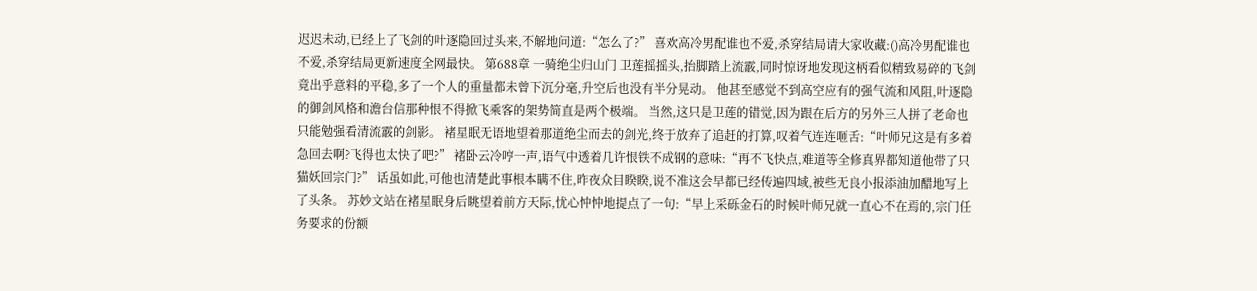迟迟未动,已经上了飞剑的叶逐隐回过头来,不解地问道:“怎么了?” 喜欢高冷男配谁也不爱,杀穿结局请大家收藏:()高冷男配谁也不爱,杀穿结局更新速度全网最快。 第688章 一骑绝尘归山门 卫莲摇摇头,抬脚踏上流霰,同时惊讶地发现这柄看似精致易碎的飞剑竟出乎意料的平稳,多了一个人的重量都未曾下沉分毫,升空后也没有半分晃动。 他甚至感觉不到高空应有的强气流和风阻,叶逐隐的御剑风格和澹台信那种恨不得掀飞乘客的架势简直是两个极端。 当然,这只是卫莲的错觉,因为跟在后方的另外三人拼了老命也只能勉强看清流霰的剑影。 褚星眠无语地望着那道绝尘而去的剑光,终于放弃了追赶的打算,叹着气连连咂舌:“叶师兄这是有多着急回去啊?飞得也太快了吧?” 褚卧云冷哼一声,语气中透着几许恨铁不成钢的意味:“再不飞快点,难道等全修真界都知道他带了只猫妖回宗门?” 话虽如此,可他也清楚此事根本瞒不住,昨夜众目睽睽,说不准这会早都已经传遍四域,被些无良小报添油加醋地写上了头条。 苏妙文站在褚星眠身后眺望着前方天际,忧心忡忡地提点了一句:“早上采砾金石的时候叶师兄就一直心不在焉的,宗门任务要求的份额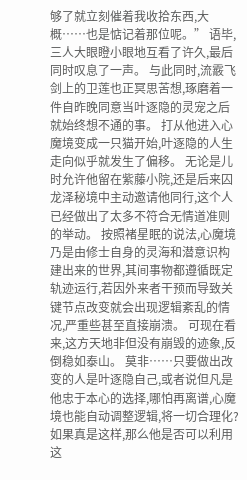够了就立刻催着我收拾东西,大概……也是惦记着那位呢。” 语毕,三人大眼瞪小眼地互看了许久,最后同时叹息了一声。 与此同时,流霰飞剑上的卫莲也正冥思苦想,琢磨着一件自昨晚同意当叶逐隐的灵宠之后就始终想不通的事。 打从他进入心魔境变成一只猫开始,叶逐隐的人生走向似乎就发生了偏移。 无论是儿时允许他留在紫藤小院,还是后来囚龙泽秘境中主动邀请他同行,这个人已经做出了太多不符合无情道准则的举动。 按照褚星眠的说法,心魔境乃是由修士自身的灵海和潜意识构建出来的世界,其间事物都遵循既定轨迹运行,若因外来者干预而导致关键节点改变就会出现逻辑紊乱的情况,严重些甚至直接崩溃。 可现在看来,这方天地非但没有崩毁的迹象,反倒稳如泰山。 莫非……只要做出改变的人是叶逐隐自己,或者说但凡是他忠于本心的选择,哪怕再离谱,心魔境也能自动调整逻辑,将一切合理化? 如果真是这样,那么他是否可以利用这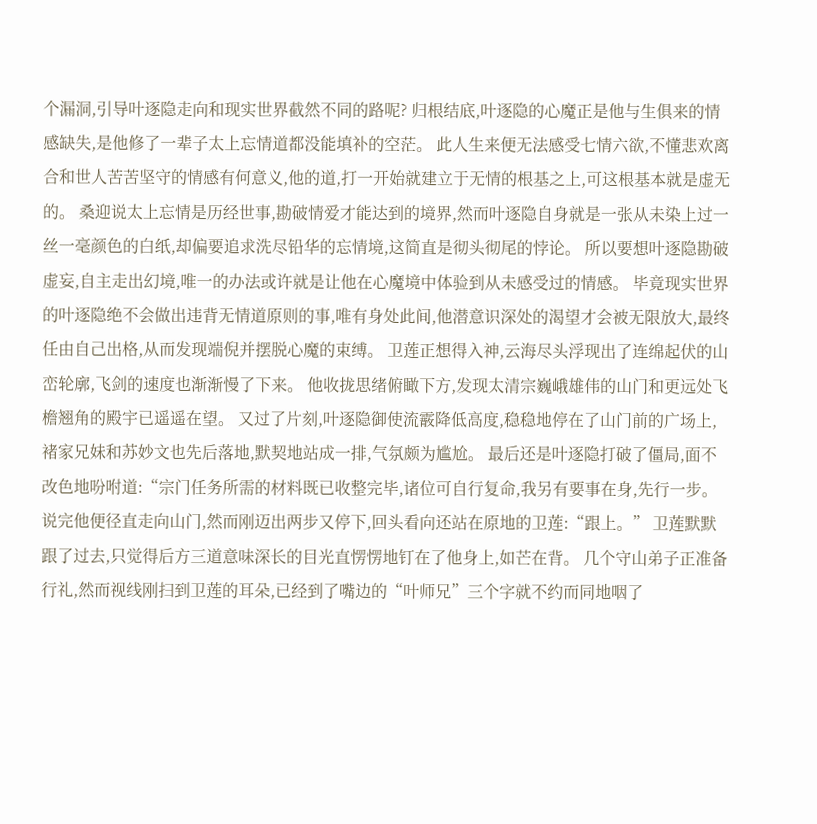个漏洞,引导叶逐隐走向和现实世界截然不同的路呢? 归根结底,叶逐隐的心魔正是他与生俱来的情感缺失,是他修了一辈子太上忘情道都没能填补的空茫。 此人生来便无法感受七情六欲,不懂悲欢离合和世人苦苦坚守的情感有何意义,他的道,打一开始就建立于无情的根基之上,可这根基本就是虚无的。 桑迎说太上忘情是历经世事,勘破情爱才能达到的境界,然而叶逐隐自身就是一张从未染上过一丝一毫颜色的白纸,却偏要追求洗尽铅华的忘情境,这简直是彻头彻尾的悖论。 所以要想叶逐隐勘破虚妄,自主走出幻境,唯一的办法或许就是让他在心魔境中体验到从未感受过的情感。 毕竟现实世界的叶逐隐绝不会做出违背无情道原则的事,唯有身处此间,他潜意识深处的渴望才会被无限放大,最终任由自己出格,从而发现端倪并摆脱心魔的束缚。 卫莲正想得入神,云海尽头浮现出了连绵起伏的山峦轮廓,飞剑的速度也渐渐慢了下来。 他收拢思绪俯瞰下方,发现太清宗巍峨雄伟的山门和更远处飞檐翘角的殿宇已遥遥在望。 又过了片刻,叶逐隐御使流霰降低高度,稳稳地停在了山门前的广场上,褚家兄妹和苏妙文也先后落地,默契地站成一排,气氛颇为尴尬。 最后还是叶逐隐打破了僵局,面不改色地吩咐道:“宗门任务所需的材料既已收整完毕,诸位可自行复命,我另有要事在身,先行一步。 说完他便径直走向山门,然而刚迈出两步又停下,回头看向还站在原地的卫莲:“跟上。” 卫莲默默跟了过去,只觉得后方三道意味深长的目光直愣愣地钉在了他身上,如芒在背。 几个守山弟子正准备行礼,然而视线刚扫到卫莲的耳朵,已经到了嘴边的“叶师兄”三个字就不约而同地咽了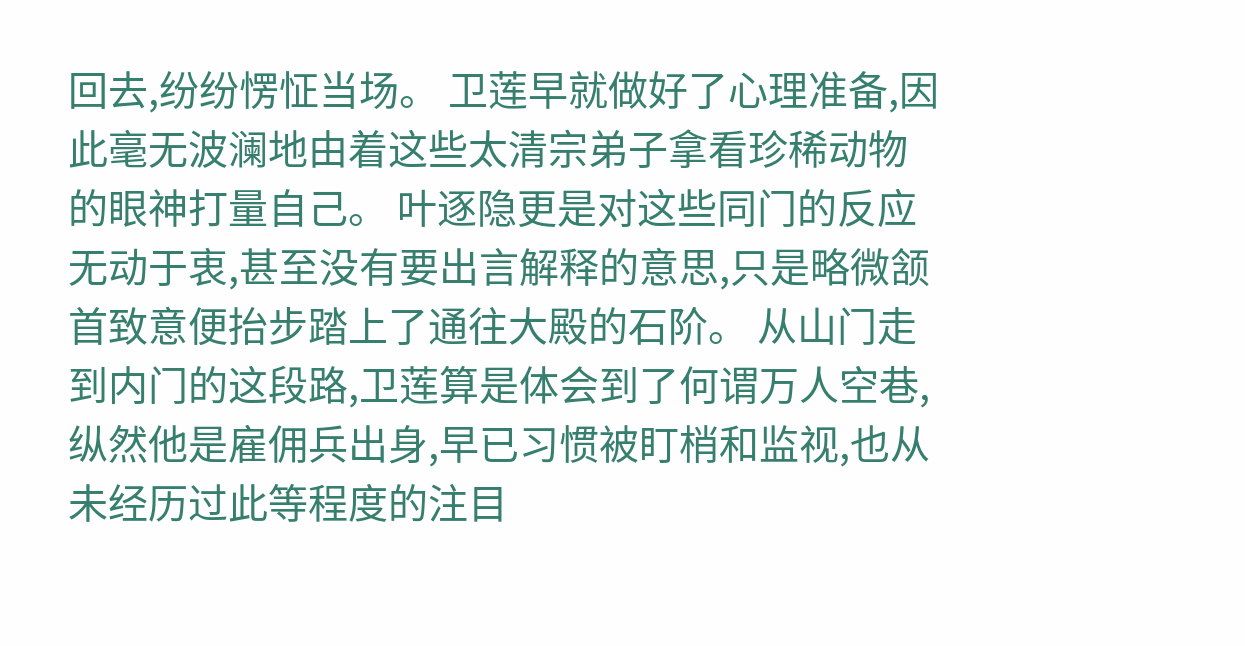回去,纷纷愣怔当场。 卫莲早就做好了心理准备,因此毫无波澜地由着这些太清宗弟子拿看珍稀动物的眼神打量自己。 叶逐隐更是对这些同门的反应无动于衷,甚至没有要出言解释的意思,只是略微颔首致意便抬步踏上了通往大殿的石阶。 从山门走到内门的这段路,卫莲算是体会到了何谓万人空巷,纵然他是雇佣兵出身,早已习惯被盯梢和监视,也从未经历过此等程度的注目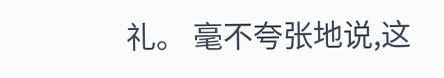礼。 毫不夸张地说,这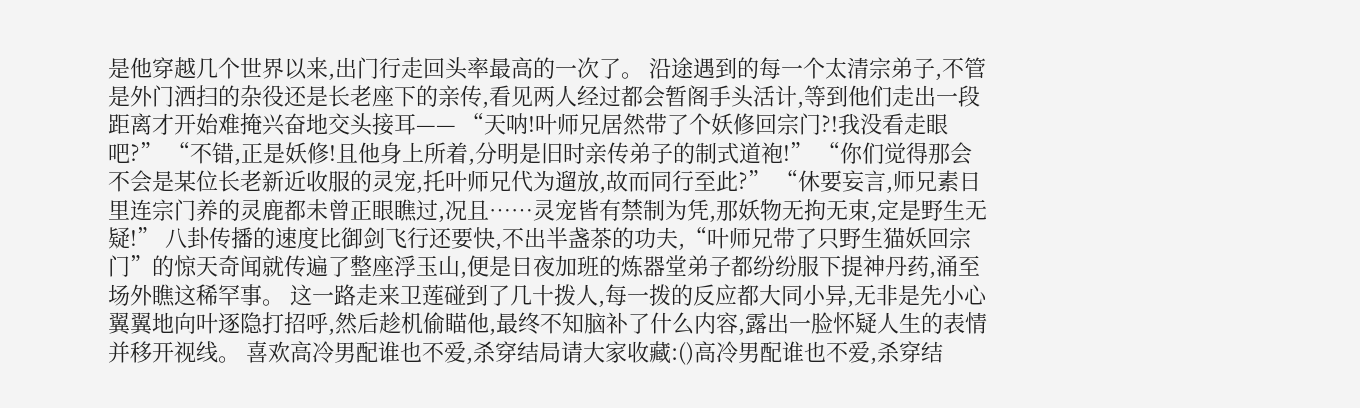是他穿越几个世界以来,出门行走回头率最高的一次了。 沿途遇到的每一个太清宗弟子,不管是外门洒扫的杂役还是长老座下的亲传,看见两人经过都会暂阁手头活计,等到他们走出一段距离才开始难掩兴奋地交头接耳—— “天呐!叶师兄居然带了个妖修回宗门?!我没看走眼吧?” “不错,正是妖修!且他身上所着,分明是旧时亲传弟子的制式道袍!” “你们觉得那会不会是某位长老新近收服的灵宠,托叶师兄代为遛放,故而同行至此?” “休要妄言,师兄素日里连宗门养的灵鹿都未曾正眼瞧过,况且……灵宠皆有禁制为凭,那妖物无拘无束,定是野生无疑!” 八卦传播的速度比御剑飞行还要快,不出半盏茶的功夫,“叶师兄带了只野生猫妖回宗门”的惊天奇闻就传遍了整座浮玉山,便是日夜加班的炼器堂弟子都纷纷服下提神丹药,涌至场外瞧这稀罕事。 这一路走来卫莲碰到了几十拨人,每一拨的反应都大同小异,无非是先小心翼翼地向叶逐隐打招呼,然后趁机偷瞄他,最终不知脑补了什么内容,露出一脸怀疑人生的表情并移开视线。 喜欢高冷男配谁也不爱,杀穿结局请大家收藏:()高冷男配谁也不爱,杀穿结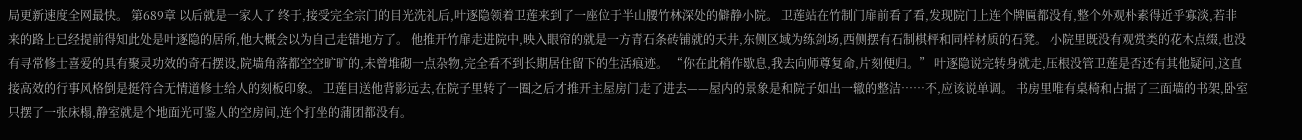局更新速度全网最快。 第689章 以后就是一家人了 终于,接受完全宗门的目光洗礼后,叶逐隐领着卫莲来到了一座位于半山腰竹林深处的僻静小院。 卫莲站在竹制门扉前看了看,发现院门上连个牌匾都没有,整个外观朴素得近乎寡淡,若非来的路上已经提前得知此处是叶逐隐的居所,他大概会以为自己走错地方了。 他推开竹扉走进院中,映入眼帘的就是一方青石条砖铺就的天井,东侧区域为练剑场,西侧摆有石制棋枰和同样材质的石凳。 小院里既没有观赏类的花木点缀,也没有寻常修士喜爱的具有聚灵功效的奇石摆设,院墙角落都空空旷旷的,未曾堆砌一点杂物,完全看不到长期居住留下的生活痕迹。 “你在此稍作歇息,我去向师尊复命,片刻便归。” 叶逐隐说完转身就走,压根没管卫莲是否还有其他疑问,这直接高效的行事风格倒是挺符合无情道修士给人的刻板印象。 卫莲目送他背影远去,在院子里转了一圈之后才推开主屋房门走了进去——屋内的景象是和院子如出一辙的整洁……不,应该说单调。 书房里唯有桌椅和占据了三面墙的书架,卧室只摆了一张床榻,静室就是个地面光可鉴人的空房间,连个打坐的蒲团都没有。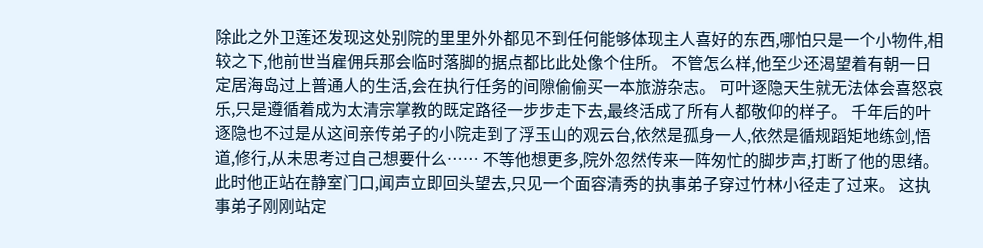除此之外卫莲还发现这处别院的里里外外都见不到任何能够体现主人喜好的东西,哪怕只是一个小物件,相较之下,他前世当雇佣兵那会临时落脚的据点都比此处像个住所。 不管怎么样,他至少还渴望着有朝一日定居海岛过上普通人的生活,会在执行任务的间隙偷偷买一本旅游杂志。 可叶逐隐天生就无法体会喜怒哀乐,只是遵循着成为太清宗掌教的既定路径一步步走下去,最终活成了所有人都敬仰的样子。 千年后的叶逐隐也不过是从这间亲传弟子的小院走到了浮玉山的观云台,依然是孤身一人,依然是循规蹈矩地练剑,悟道,修行,从未思考过自己想要什么…… 不等他想更多,院外忽然传来一阵匆忙的脚步声,打断了他的思绪。 此时他正站在静室门口,闻声立即回头望去,只见一个面容清秀的执事弟子穿过竹林小径走了过来。 这执事弟子刚刚站定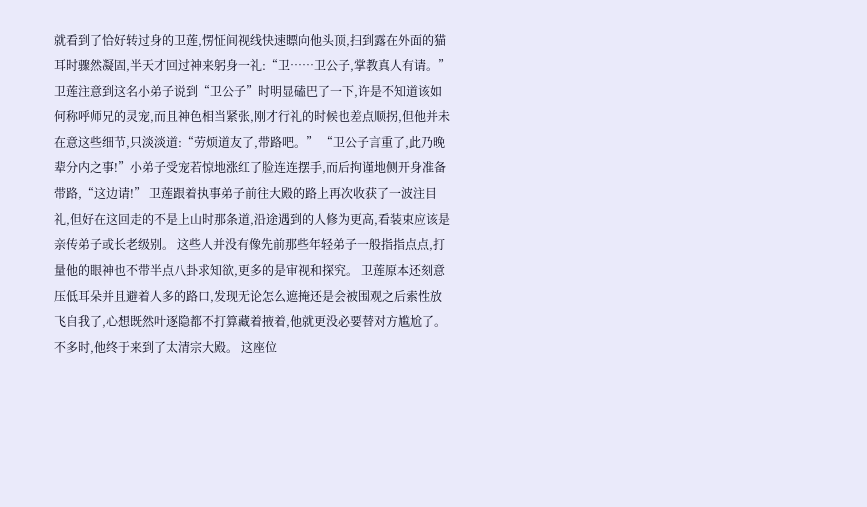就看到了恰好转过身的卫莲,愣怔间视线快速瞟向他头顶,扫到露在外面的猫耳时骤然凝固,半天才回过神来躬身一礼:“卫……卫公子,掌教真人有请。” 卫莲注意到这名小弟子说到“卫公子”时明显磕巴了一下,许是不知道该如何称呼师兄的灵宠,而且神色相当紧张,刚才行礼的时候也差点顺拐,但他并未在意这些细节,只淡淡道:“劳烦道友了,带路吧。” “卫公子言重了,此乃晚辈分内之事!”小弟子受宠若惊地涨红了脸连连摆手,而后拘谨地侧开身准备带路,“这边请!” 卫莲跟着执事弟子前往大殿的路上再次收获了一波注目礼,但好在这回走的不是上山时那条道,沿途遇到的人修为更高,看装束应该是亲传弟子或长老级别。 这些人并没有像先前那些年轻弟子一般指指点点,打量他的眼神也不带半点八卦求知欲,更多的是审视和探究。 卫莲原本还刻意压低耳朵并且避着人多的路口,发现无论怎么遮掩还是会被围观之后索性放飞自我了,心想既然叶逐隐都不打算藏着掖着,他就更没必要替对方尴尬了。 不多时,他终于来到了太清宗大殿。 这座位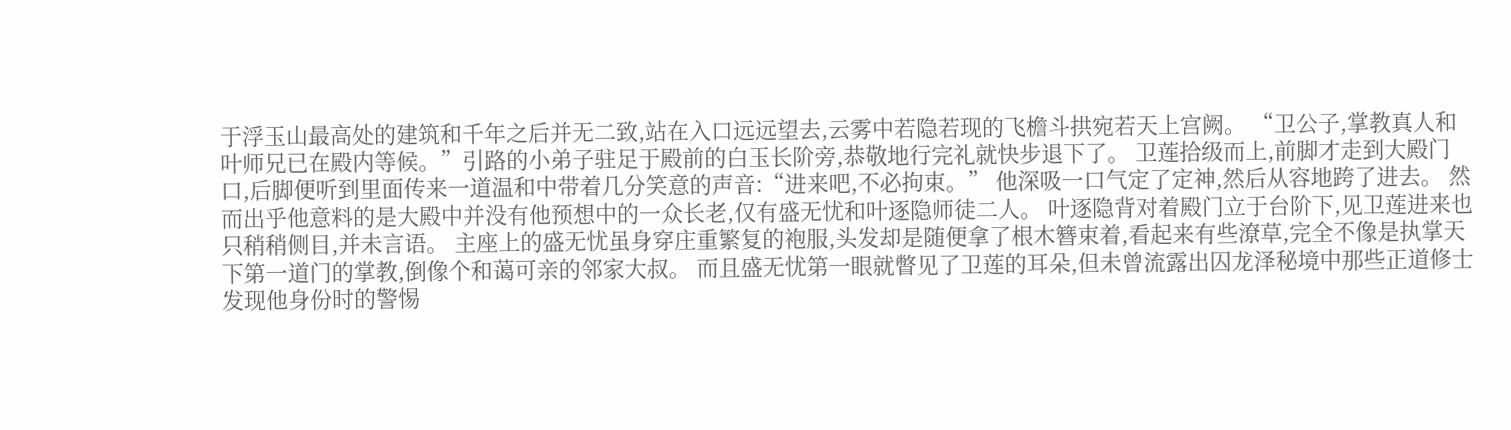于浮玉山最高处的建筑和千年之后并无二致,站在入口远远望去,云雾中若隐若现的飞檐斗拱宛若天上宫阙。 “卫公子,掌教真人和叶师兄已在殿内等候。”引路的小弟子驻足于殿前的白玉长阶旁,恭敬地行完礼就快步退下了。 卫莲拾级而上,前脚才走到大殿门口,后脚便听到里面传来一道温和中带着几分笑意的声音:“进来吧,不必拘束。” 他深吸一口气定了定神,然后从容地跨了进去。 然而出乎他意料的是大殿中并没有他预想中的一众长老,仅有盛无忧和叶逐隐师徒二人。 叶逐隐背对着殿门立于台阶下,见卫莲进来也只稍稍侧目,并未言语。 主座上的盛无忧虽身穿庄重繁复的袍服,头发却是随便拿了根木簪束着,看起来有些潦草,完全不像是执掌天下第一道门的掌教,倒像个和蔼可亲的邻家大叔。 而且盛无忧第一眼就瞥见了卫莲的耳朵,但未曾流露出囚龙泽秘境中那些正道修士发现他身份时的警惕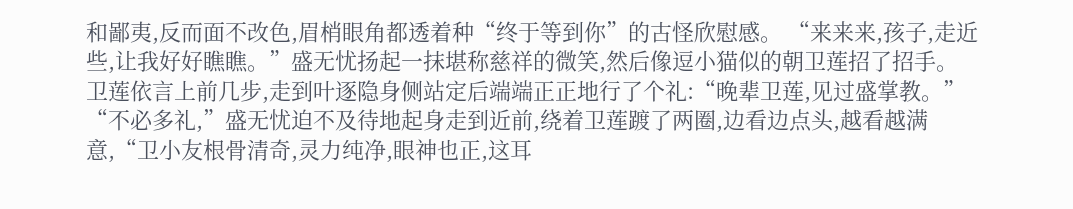和鄙夷,反而面不改色,眉梢眼角都透着种“终于等到你”的古怪欣慰感。 “来来来,孩子,走近些,让我好好瞧瞧。”盛无忧扬起一抹堪称慈祥的微笑,然后像逗小猫似的朝卫莲招了招手。 卫莲依言上前几步,走到叶逐隐身侧站定后端端正正地行了个礼:“晚辈卫莲,见过盛掌教。” “不必多礼,”盛无忧迫不及待地起身走到近前,绕着卫莲踱了两圈,边看边点头,越看越满意,“卫小友根骨清奇,灵力纯净,眼神也正,这耳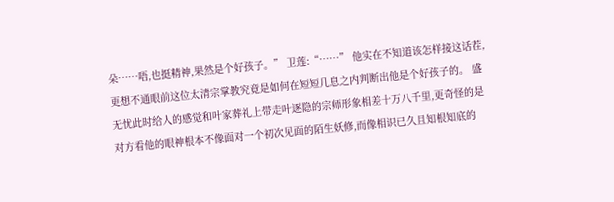朵……唔,也挺精神,果然是个好孩子。” 卫莲:“……” 他实在不知道该怎样接这话茬,更想不通眼前这位太清宗掌教究竟是如何在短短几息之内判断出他是个好孩子的。 盛无忧此时给人的感觉和叶家葬礼上带走叶逐隐的宗师形象相差十万八千里,更奇怪的是对方看他的眼神根本不像面对一个初次见面的陌生妖修,而像相识已久且知根知底的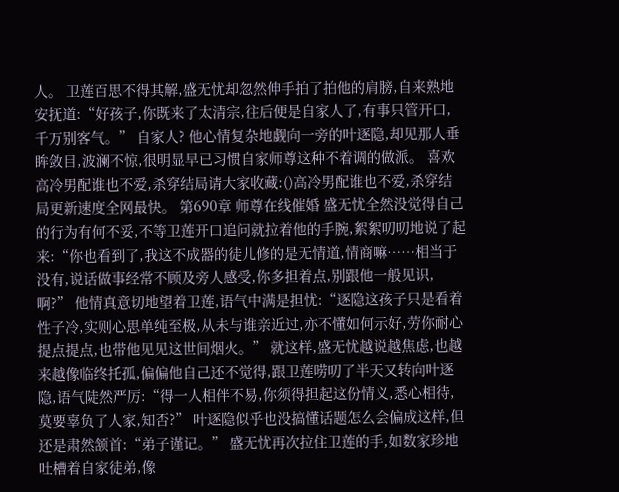人。 卫莲百思不得其解,盛无忧却忽然伸手拍了拍他的肩膀,自来熟地安抚道:“好孩子,你既来了太清宗,往后便是自家人了,有事只管开口,千万别客气。” 自家人? 他心情复杂地觑向一旁的叶逐隐,却见那人垂眸敛目,波澜不惊,很明显早已习惯自家师尊这种不着调的做派。 喜欢高冷男配谁也不爱,杀穿结局请大家收藏:()高冷男配谁也不爱,杀穿结局更新速度全网最快。 第690章 师尊在线催婚 盛无忧全然没觉得自己的行为有何不妥,不等卫莲开口追问就拉着他的手腕,絮絮叨叨地说了起来:“你也看到了,我这不成器的徒儿修的是无情道,情商嘛……相当于没有,说话做事经常不顾及旁人感受,你多担着点,别跟他一般见识,啊?” 他情真意切地望着卫莲,语气中满是担忧:“逐隐这孩子只是看着性子冷,实则心思单纯至极,从未与谁亲近过,亦不懂如何示好,劳你耐心提点提点,也带他见见这世间烟火。” 就这样,盛无忧越说越焦虑,也越来越像临终托孤,偏偏他自己还不觉得,跟卫莲唠叨了半天又转向叶逐隐,语气陡然严厉:“得一人相伴不易,你须得担起这份情义,悉心相待,莫要辜负了人家,知否?” 叶逐隐似乎也没搞懂话题怎么会偏成这样,但还是肃然颔首:“弟子谨记。” 盛无忧再次拉住卫莲的手,如数家珍地吐槽着自家徒弟,像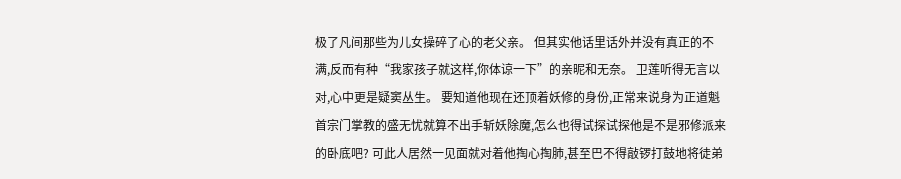极了凡间那些为儿女操碎了心的老父亲。 但其实他话里话外并没有真正的不满,反而有种“我家孩子就这样,你体谅一下”的亲昵和无奈。 卫莲听得无言以对,心中更是疑窦丛生。 要知道他现在还顶着妖修的身份,正常来说身为正道魁首宗门掌教的盛无忧就算不出手斩妖除魔,怎么也得试探试探他是不是邪修派来的卧底吧? 可此人居然一见面就对着他掏心掏肺,甚至巴不得敲锣打鼓地将徒弟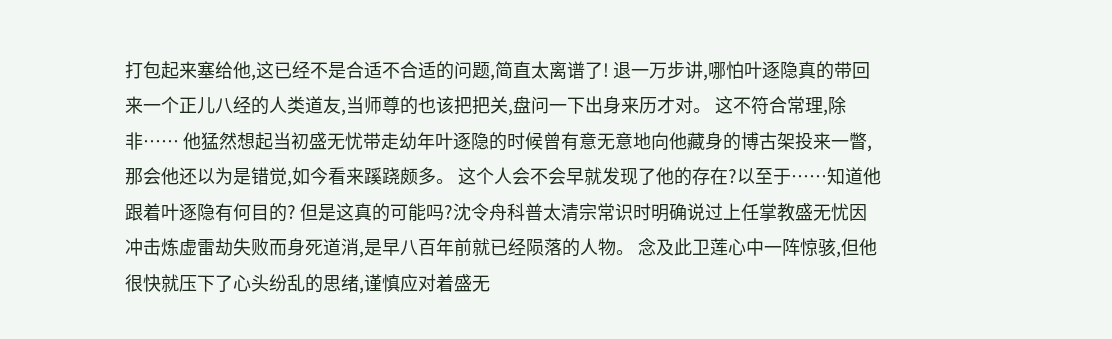打包起来塞给他,这已经不是合适不合适的问题,简直太离谱了! 退一万步讲,哪怕叶逐隐真的带回来一个正儿八经的人类道友,当师尊的也该把把关,盘问一下出身来历才对。 这不符合常理,除非…… 他猛然想起当初盛无忧带走幼年叶逐隐的时候曾有意无意地向他藏身的博古架投来一瞥,那会他还以为是错觉,如今看来蹊跷颇多。 这个人会不会早就发现了他的存在?以至于……知道他跟着叶逐隐有何目的? 但是这真的可能吗?沈令舟科普太清宗常识时明确说过上任掌教盛无忧因冲击炼虚雷劫失败而身死道消,是早八百年前就已经陨落的人物。 念及此卫莲心中一阵惊骇,但他很快就压下了心头纷乱的思绪,谨慎应对着盛无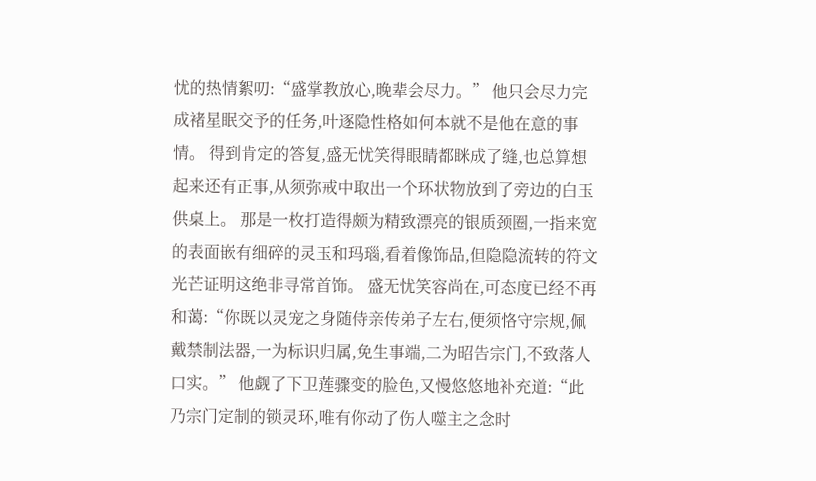忧的热情絮叨:“盛掌教放心,晚辈会尽力。” 他只会尽力完成褚星眠交予的任务,叶逐隐性格如何本就不是他在意的事情。 得到肯定的答复,盛无忧笑得眼睛都眯成了缝,也总算想起来还有正事,从须弥戒中取出一个环状物放到了旁边的白玉供桌上。 那是一枚打造得颇为精致漂亮的银质颈圈,一指来宽的表面嵌有细碎的灵玉和玛瑙,看着像饰品,但隐隐流转的符文光芒证明这绝非寻常首饰。 盛无忧笑容尚在,可态度已经不再和蔼:“你既以灵宠之身随侍亲传弟子左右,便须恪守宗规,佩戴禁制法器,一为标识归属,免生事端,二为昭告宗门,不致落人口实。” 他觑了下卫莲骤变的脸色,又慢悠悠地补充道:“此乃宗门定制的锁灵环,唯有你动了伤人噬主之念时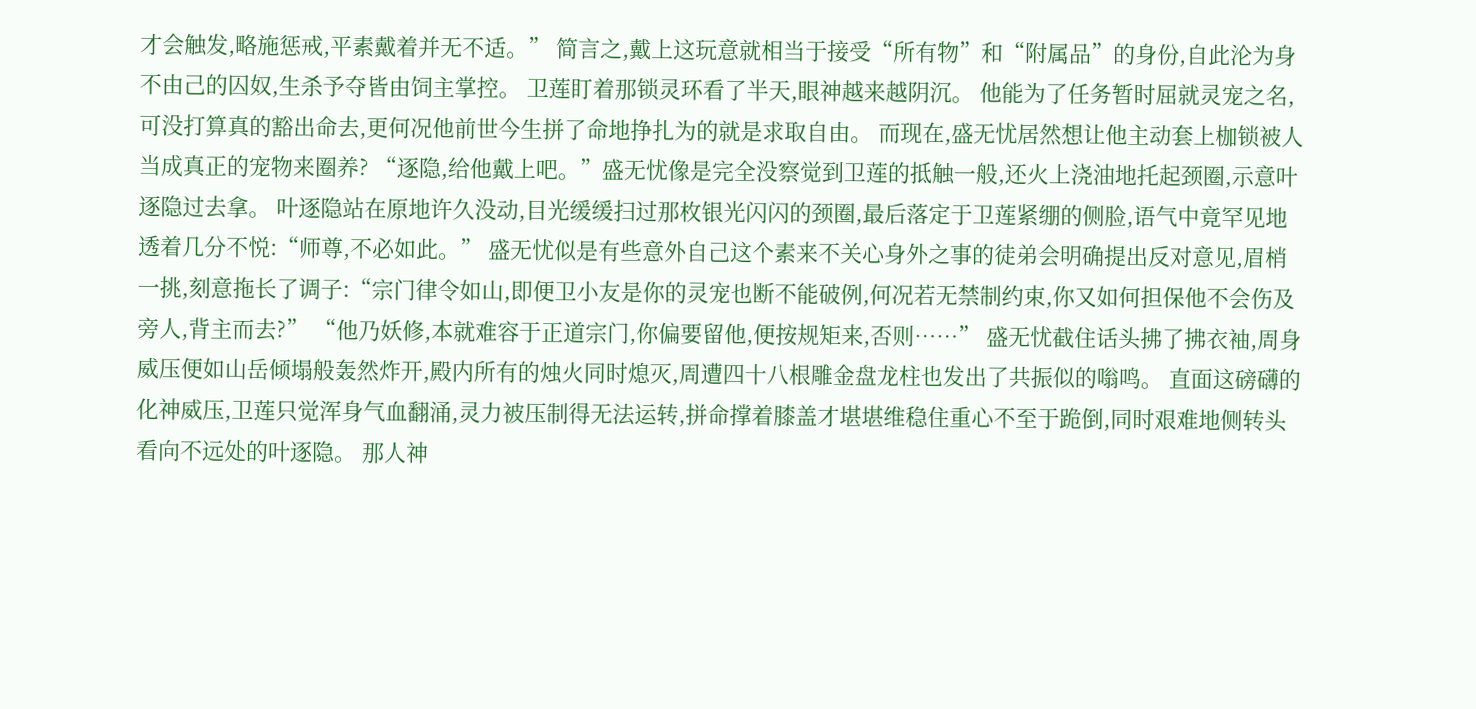才会触发,略施惩戒,平素戴着并无不适。” 简言之,戴上这玩意就相当于接受“所有物”和“附属品”的身份,自此沦为身不由己的囚奴,生杀予夺皆由饲主掌控。 卫莲盯着那锁灵环看了半天,眼神越来越阴沉。 他能为了任务暂时屈就灵宠之名,可没打算真的豁出命去,更何况他前世今生拼了命地挣扎为的就是求取自由。 而现在,盛无忧居然想让他主动套上枷锁被人当成真正的宠物来圈养? “逐隐,给他戴上吧。”盛无忧像是完全没察觉到卫莲的抵触一般,还火上浇油地托起颈圈,示意叶逐隐过去拿。 叶逐隐站在原地许久没动,目光缓缓扫过那枚银光闪闪的颈圈,最后落定于卫莲紧绷的侧脸,语气中竟罕见地透着几分不悦:“师尊,不必如此。” 盛无忧似是有些意外自己这个素来不关心身外之事的徒弟会明确提出反对意见,眉梢一挑,刻意拖长了调子:“宗门律令如山,即便卫小友是你的灵宠也断不能破例,何况若无禁制约束,你又如何担保他不会伤及旁人,背主而去?” “他乃妖修,本就难容于正道宗门,你偏要留他,便按规矩来,否则……” 盛无忧截住话头拂了拂衣袖,周身威压便如山岳倾塌般轰然炸开,殿内所有的烛火同时熄灭,周遭四十八根雕金盘龙柱也发出了共振似的嗡鸣。 直面这磅礴的化神威压,卫莲只觉浑身气血翻涌,灵力被压制得无法运转,拼命撑着膝盖才堪堪维稳住重心不至于跪倒,同时艰难地侧转头看向不远处的叶逐隐。 那人神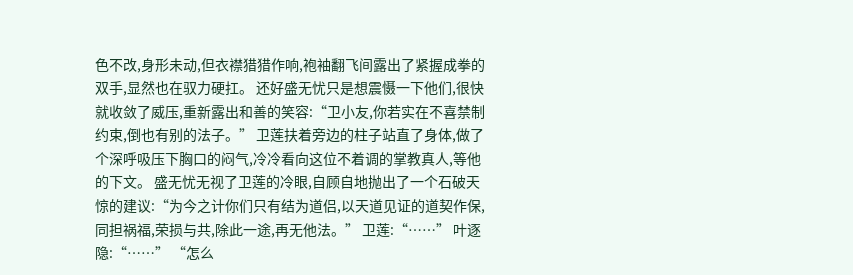色不改,身形未动,但衣襟猎猎作响,袍袖翻飞间露出了紧握成拳的双手,显然也在驭力硬扛。 还好盛无忧只是想震慑一下他们,很快就收敛了威压,重新露出和善的笑容:“卫小友,你若实在不喜禁制约束,倒也有别的法子。” 卫莲扶着旁边的柱子站直了身体,做了个深呼吸压下胸口的闷气,冷冷看向这位不着调的掌教真人,等他的下文。 盛无忧无视了卫莲的冷眼,自顾自地抛出了一个石破天惊的建议:“为今之计你们只有结为道侣,以天道见证的道契作保,同担祸福,荣损与共,除此一途,再无他法。” 卫莲:“……” 叶逐隐:“……” “怎么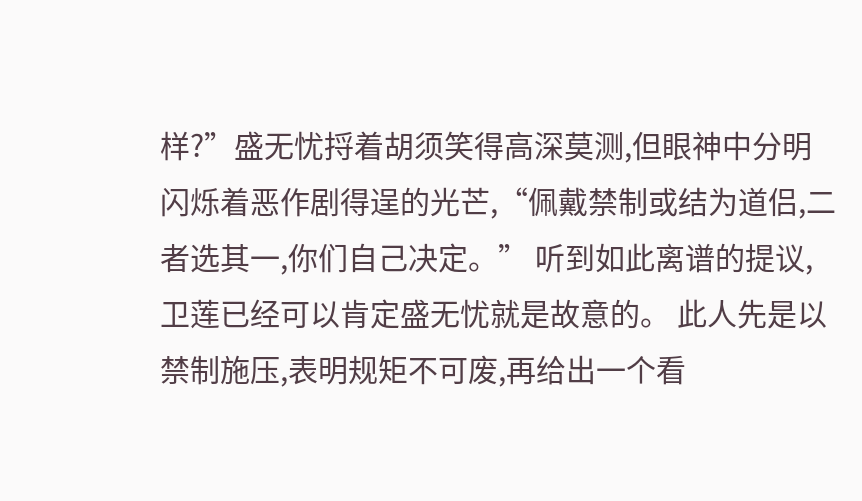样?”盛无忧捋着胡须笑得高深莫测,但眼神中分明闪烁着恶作剧得逞的光芒,“佩戴禁制或结为道侣,二者选其一,你们自己决定。” 听到如此离谱的提议,卫莲已经可以肯定盛无忧就是故意的。 此人先是以禁制施压,表明规矩不可废,再给出一个看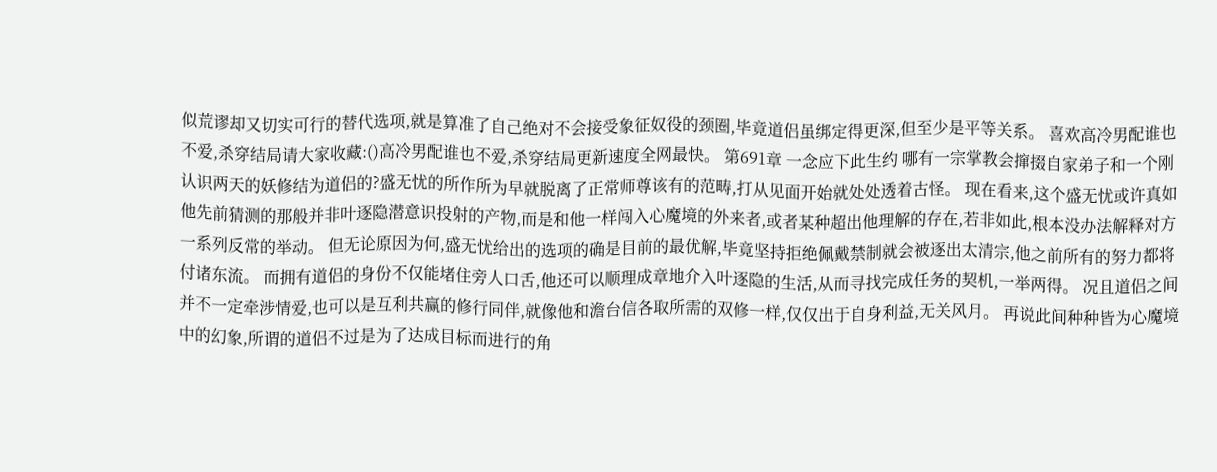似荒谬却又切实可行的替代选项,就是算准了自己绝对不会接受象征奴役的颈圈,毕竟道侣虽绑定得更深,但至少是平等关系。 喜欢高冷男配谁也不爱,杀穿结局请大家收藏:()高冷男配谁也不爱,杀穿结局更新速度全网最快。 第691章 一念应下此生约 哪有一宗掌教会撺掇自家弟子和一个刚认识两天的妖修结为道侣的?盛无忧的所作所为早就脱离了正常师尊该有的范畴,打从见面开始就处处透着古怪。 现在看来,这个盛无忧或许真如他先前猜测的那般并非叶逐隐潜意识投射的产物,而是和他一样闯入心魔境的外来者,或者某种超出他理解的存在,若非如此,根本没办法解释对方一系列反常的举动。 但无论原因为何,盛无忧给出的选项的确是目前的最优解,毕竟坚持拒绝佩戴禁制就会被逐出太清宗,他之前所有的努力都将付诸东流。 而拥有道侣的身份不仅能堵住旁人口舌,他还可以顺理成章地介入叶逐隐的生活,从而寻找完成任务的契机,一举两得。 况且道侣之间并不一定牵涉情爱,也可以是互利共赢的修行同伴,就像他和澹台信各取所需的双修一样,仅仅出于自身利益,无关风月。 再说此间种种皆为心魔境中的幻象,所谓的道侣不过是为了达成目标而进行的角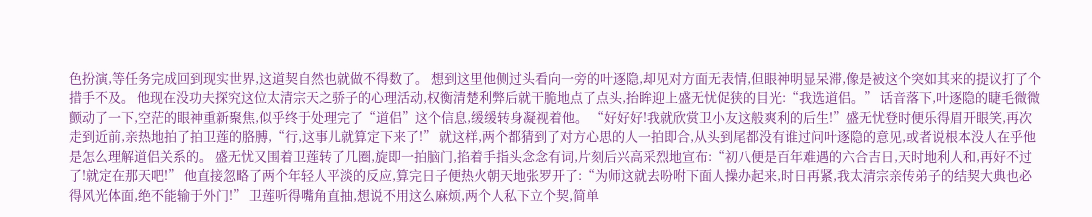色扮演,等任务完成回到现实世界,这道契自然也就做不得数了。 想到这里他侧过头看向一旁的叶逐隐,却见对方面无表情,但眼神明显呆滞,像是被这个突如其来的提议打了个措手不及。 他现在没功夫探究这位太清宗天之骄子的心理活动,权衡清楚利弊后就干脆地点了点头,抬眸迎上盛无忧促狭的目光:“我选道侣。” 话音落下,叶逐隐的睫毛微微颤动了一下,空茫的眼神重新聚焦,似乎终于处理完了“道侣”这个信息,缓缓转身凝视着他。 “好好好!我就欣赏卫小友这般爽利的后生!”盛无忧登时便乐得眉开眼笑,再次走到近前,亲热地拍了拍卫莲的胳膊,“行,这事儿就算定下来了!” 就这样,两个都猜到了对方心思的人一拍即合,从头到尾都没有谁过问叶逐隐的意见,或者说根本没人在乎他是怎么理解道侣关系的。 盛无忧又围着卫莲转了几圈,旋即一拍脑门,掐着手指头念念有词,片刻后兴高采烈地宣布:“初八便是百年难遇的六合吉日,天时地利人和,再好不过了!就定在那天吧!” 他直接忽略了两个年轻人平淡的反应,算完日子便热火朝天地张罗开了:“为师这就去吩咐下面人操办起来,时日再紧,我太清宗亲传弟子的结契大典也必得风光体面,绝不能输于外门!” 卫莲听得嘴角直抽,想说不用这么麻烦,两个人私下立个契,简单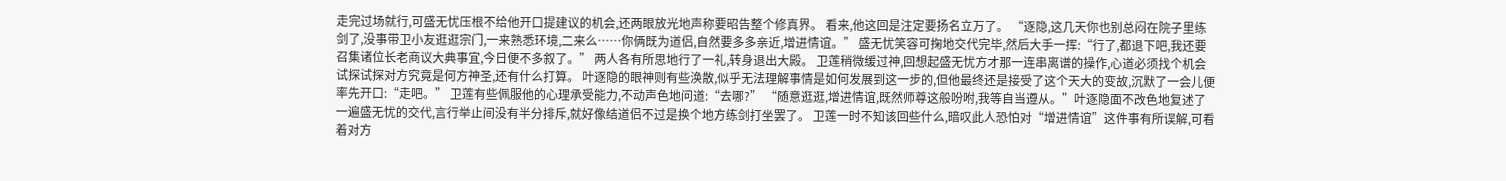走完过场就行,可盛无忧压根不给他开口提建议的机会,还两眼放光地声称要昭告整个修真界。 看来,他这回是注定要扬名立万了。 “逐隐,这几天你也别总闷在院子里练剑了,没事带卫小友逛逛宗门,一来熟悉环境,二来么……你俩既为道侣,自然要多多亲近,增进情谊。” 盛无忧笑容可掬地交代完毕,然后大手一挥:“行了,都退下吧,我还要召集诸位长老商议大典事宜,今日便不多叙了。” 两人各有所思地行了一礼,转身退出大殿。 卫莲稍微缓过神,回想起盛无忧方才那一连串离谱的操作,心道必须找个机会试探试探对方究竟是何方神圣,还有什么打算。 叶逐隐的眼神则有些涣散,似乎无法理解事情是如何发展到这一步的,但他最终还是接受了这个天大的变故,沉默了一会儿便率先开口:“走吧。” 卫莲有些佩服他的心理承受能力,不动声色地问道:“去哪?” “随意逛逛,增进情谊,既然师尊这般吩咐,我等自当遵从。”叶逐隐面不改色地复述了一遍盛无忧的交代,言行举止间没有半分排斥,就好像结道侣不过是换个地方练剑打坐罢了。 卫莲一时不知该回些什么,暗叹此人恐怕对“增进情谊”这件事有所误解,可看着对方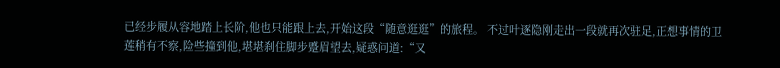已经步履从容地踏上长阶,他也只能跟上去,开始这段“随意逛逛”的旅程。 不过叶逐隐刚走出一段就再次驻足,正想事情的卫莲稍有不察,险些撞到他,堪堪刹住脚步蹙眉望去,疑惑问道:“又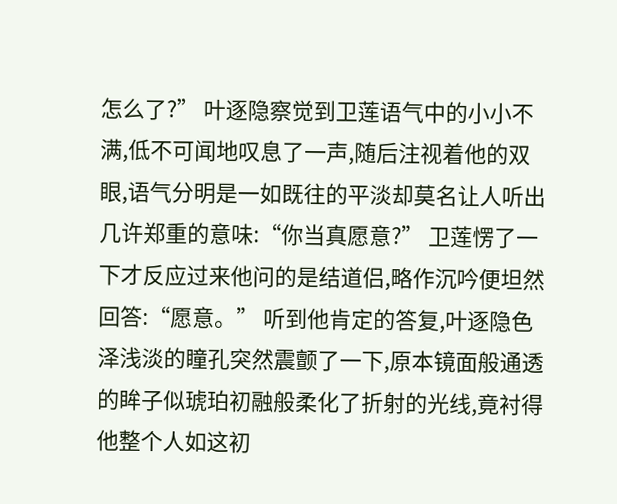怎么了?” 叶逐隐察觉到卫莲语气中的小小不满,低不可闻地叹息了一声,随后注视着他的双眼,语气分明是一如既往的平淡却莫名让人听出几许郑重的意味:“你当真愿意?” 卫莲愣了一下才反应过来他问的是结道侣,略作沉吟便坦然回答:“愿意。” 听到他肯定的答复,叶逐隐色泽浅淡的瞳孔突然震颤了一下,原本镜面般通透的眸子似琥珀初融般柔化了折射的光线,竟衬得他整个人如这初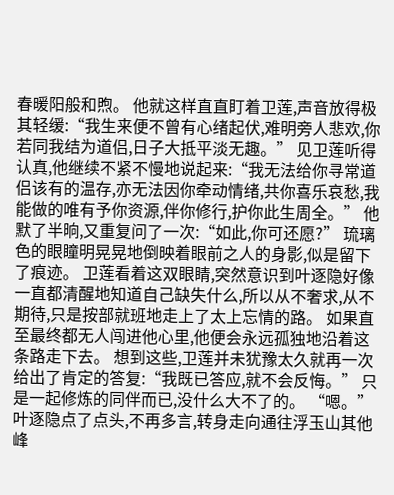春暖阳般和煦。 他就这样直直盯着卫莲,声音放得极其轻缓:“我生来便不曾有心绪起伏,难明旁人悲欢,你若同我结为道侣,日子大抵平淡无趣。” 见卫莲听得认真,他继续不紧不慢地说起来:“我无法给你寻常道侣该有的温存,亦无法因你牵动情绪,共你喜乐哀愁,我能做的唯有予你资源,伴你修行,护你此生周全。” 他默了半晌,又重复问了一次:“如此,你可还愿?” 琉璃色的眼瞳明晃晃地倒映着眼前之人的身影,似是留下了痕迹。 卫莲看着这双眼睛,突然意识到叶逐隐好像一直都清醒地知道自己缺失什么,所以从不奢求,从不期待,只是按部就班地走上了太上忘情的路。 如果直至最终都无人闯进他心里,他便会永远孤独地沿着这条路走下去。 想到这些,卫莲并未犹豫太久就再一次给出了肯定的答复:“我既已答应,就不会反悔。” 只是一起修炼的同伴而已,没什么大不了的。 “嗯。”叶逐隐点了点头,不再多言,转身走向通往浮玉山其他峰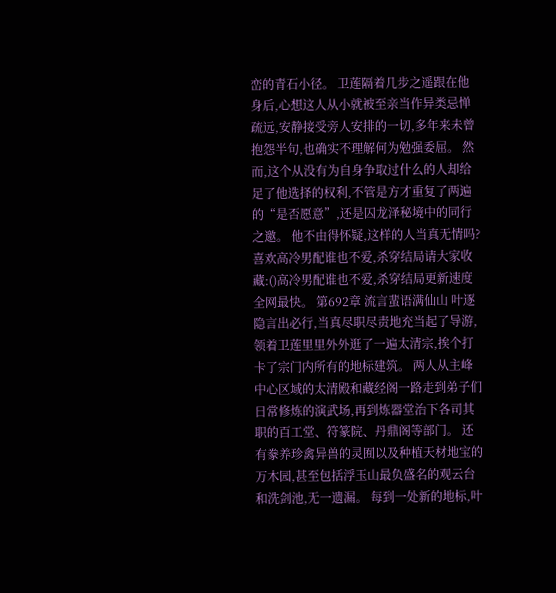峦的青石小径。 卫莲隔着几步之遥跟在他身后,心想这人从小就被至亲当作异类忌惮疏远,安静接受旁人安排的一切,多年来未曾抱怨半句,也确实不理解何为勉强委屈。 然而,这个从没有为自身争取过什么的人却给足了他选择的权利,不管是方才重复了两遍的“是否愿意”,还是囚龙泽秘境中的同行之邀。 他不由得怀疑,这样的人当真无情吗? 喜欢高冷男配谁也不爱,杀穿结局请大家收藏:()高冷男配谁也不爱,杀穿结局更新速度全网最快。 第692章 流言蜚语满仙山 叶逐隐言出必行,当真尽职尽责地充当起了导游,领着卫莲里里外外逛了一遍太清宗,挨个打卡了宗门内所有的地标建筑。 两人从主峰中心区域的太清殿和藏经阁一路走到弟子们日常修炼的演武场,再到炼器堂治下各司其职的百工堂、符篆院、丹鼎阁等部门。 还有豢养珍禽异兽的灵囿以及种植天材地宝的万木园,甚至包括浮玉山最负盛名的观云台和洗剑池,无一遗漏。 每到一处新的地标,叶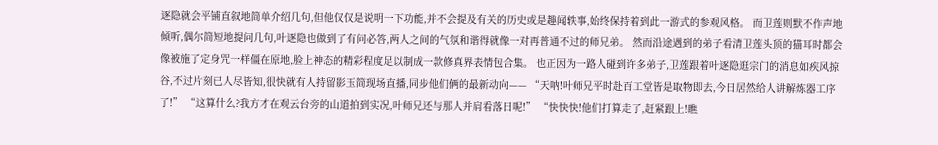逐隐就会平铺直叙地简单介绍几句,但他仅仅是说明一下功能,并不会提及有关的历史或是趣闻轶事,始终保持着到此一游式的参观风格。 而卫莲则默不作声地倾听,偶尔简短地提问几句,叶逐隐也做到了有问必答,两人之间的气氛和谐得就像一对再普通不过的师兄弟。 然而沿途遇到的弟子看清卫莲头顶的猫耳时都会像被施了定身咒一样僵在原地,脸上神态的精彩程度足以制成一款修真界表情包合集。 也正因为一路人碰到许多弟子,卫莲跟着叶逐隐逛宗门的消息如疾风掠谷,不过片刻已人尽皆知,很快就有人持留影玉简现场直播,同步他们俩的最新动向—— “天呐!叶师兄平时赴百工堂皆是取物即去,今日居然给人讲解炼器工序了!” “这算什么?我方才在观云台旁的山道拍到实况,叶师兄还与那人并肩看落日呢!” “快快快!他们打算走了,赶紧跟上!瞧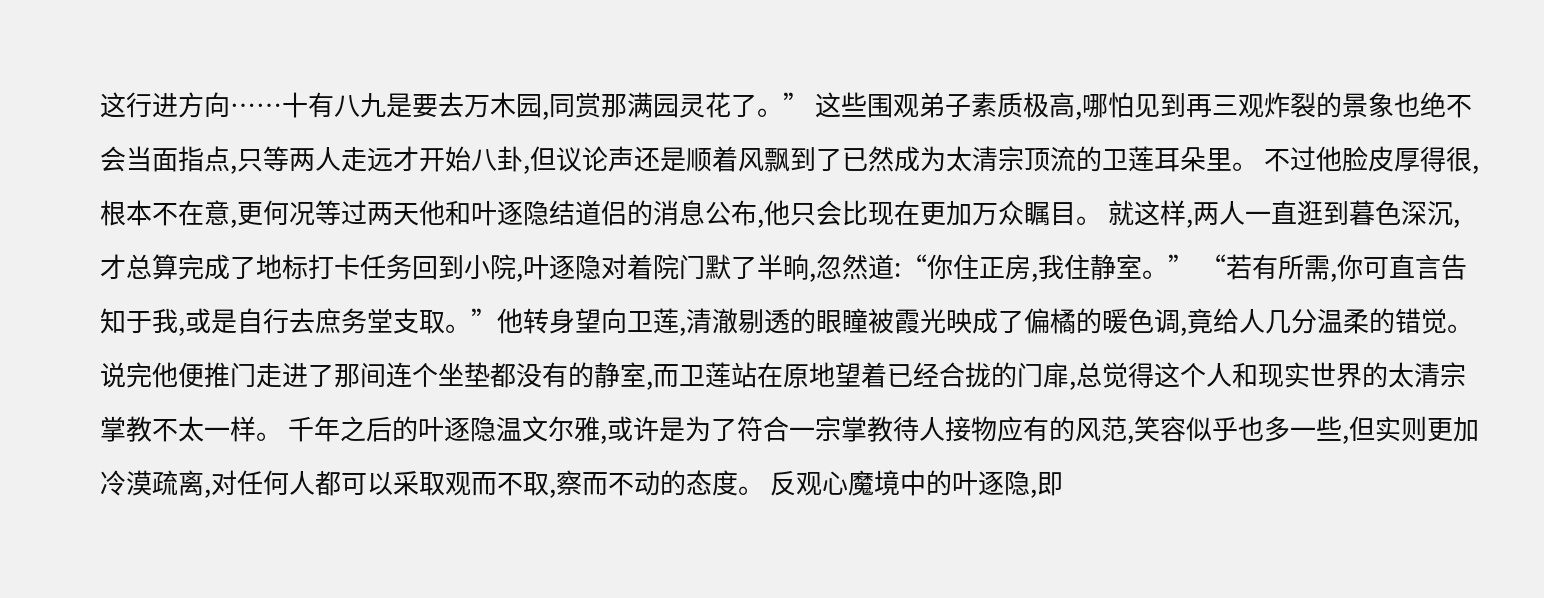这行进方向……十有八九是要去万木园,同赏那满园灵花了。” 这些围观弟子素质极高,哪怕见到再三观炸裂的景象也绝不会当面指点,只等两人走远才开始八卦,但议论声还是顺着风飘到了已然成为太清宗顶流的卫莲耳朵里。 不过他脸皮厚得很,根本不在意,更何况等过两天他和叶逐隐结道侣的消息公布,他只会比现在更加万众瞩目。 就这样,两人一直逛到暮色深沉,才总算完成了地标打卡任务回到小院,叶逐隐对着院门默了半晌,忽然道:“你住正房,我住静室。” “若有所需,你可直言告知于我,或是自行去庶务堂支取。”他转身望向卫莲,清澈剔透的眼瞳被霞光映成了偏橘的暖色调,竟给人几分温柔的错觉。 说完他便推门走进了那间连个坐垫都没有的静室,而卫莲站在原地望着已经合拢的门扉,总觉得这个人和现实世界的太清宗掌教不太一样。 千年之后的叶逐隐温文尔雅,或许是为了符合一宗掌教待人接物应有的风范,笑容似乎也多一些,但实则更加冷漠疏离,对任何人都可以采取观而不取,察而不动的态度。 反观心魔境中的叶逐隐,即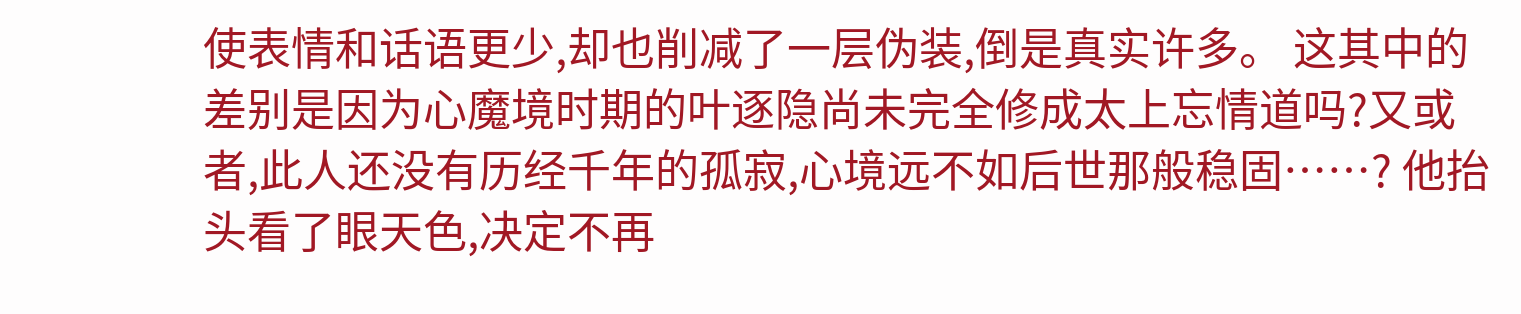使表情和话语更少,却也削减了一层伪装,倒是真实许多。 这其中的差别是因为心魔境时期的叶逐隐尚未完全修成太上忘情道吗?又或者,此人还没有历经千年的孤寂,心境远不如后世那般稳固……? 他抬头看了眼天色,决定不再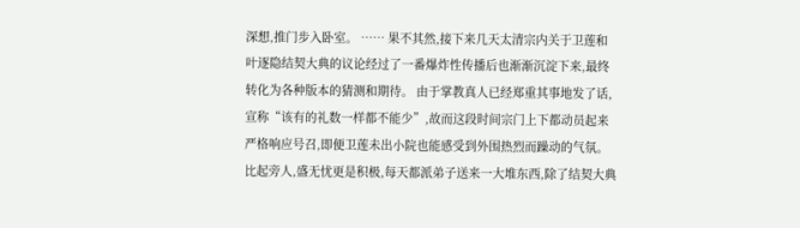深想,推门步入卧室。 …… 果不其然,接下来几天太清宗内关于卫莲和叶逐隐结契大典的议论经过了一番爆炸性传播后也渐渐沉淀下来,最终转化为各种版本的猜测和期待。 由于掌教真人已经郑重其事地发了话,宣称“该有的礼数一样都不能少”,故而这段时间宗门上下都动员起来严格响应号召,即便卫莲未出小院也能感受到外围热烈而躁动的气氛。 比起旁人,盛无忧更是积极,每天都派弟子送来一大堆东西,除了结契大典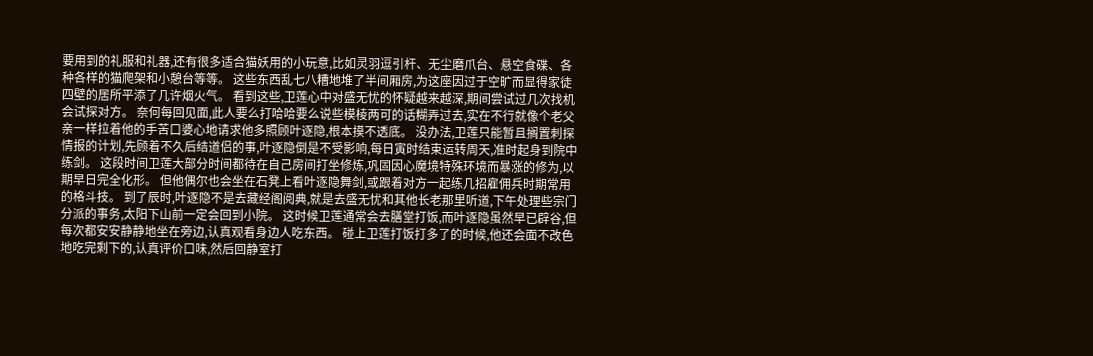要用到的礼服和礼器,还有很多适合猫妖用的小玩意,比如灵羽逗引杆、无尘磨爪台、悬空食碟、各种各样的猫爬架和小憩台等等。 这些东西乱七八糟地堆了半间厢房,为这座因过于空旷而显得家徒四壁的居所平添了几许烟火气。 看到这些,卫莲心中对盛无忧的怀疑越来越深,期间尝试过几次找机会试探对方。 奈何每回见面,此人要么打哈哈要么说些模棱两可的话糊弄过去,实在不行就像个老父亲一样拉着他的手苦口婆心地请求他多照顾叶逐隐,根本摸不透底。 没办法,卫莲只能暂且搁置刺探情报的计划,先顾着不久后结道侣的事,叶逐隐倒是不受影响,每日寅时结束运转周天,准时起身到院中练剑。 这段时间卫莲大部分时间都待在自己房间打坐修炼,巩固因心魔境特殊环境而暴涨的修为,以期早日完全化形。 但他偶尔也会坐在石凳上看叶逐隐舞剑,或跟着对方一起练几招雇佣兵时期常用的格斗技。 到了辰时,叶逐隐不是去藏经阁阅典,就是去盛无忧和其他长老那里听道,下午处理些宗门分派的事务,太阳下山前一定会回到小院。 这时候卫莲通常会去膳堂打饭,而叶逐隐虽然早已辟谷,但每次都安安静静地坐在旁边,认真观看身边人吃东西。 碰上卫莲打饭打多了的时候,他还会面不改色地吃完剩下的,认真评价口味,然后回静室打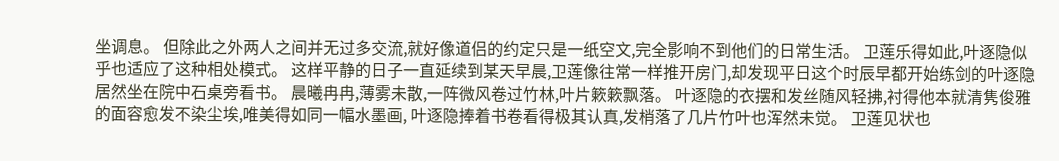坐调息。 但除此之外两人之间并无过多交流,就好像道侣的约定只是一纸空文,完全影响不到他们的日常生活。 卫莲乐得如此,叶逐隐似乎也适应了这种相处模式。 这样平静的日子一直延续到某天早晨,卫莲像往常一样推开房门,却发现平日这个时辰早都开始练剑的叶逐隐居然坐在院中石桌旁看书。 晨曦冉冉,薄雾未散,一阵微风卷过竹林,叶片簌簌飘落。 叶逐隐的衣摆和发丝随风轻拂,衬得他本就清隽俊雅的面容愈发不染尘埃,唯美得如同一幅水墨画, 叶逐隐捧着书卷看得极其认真,发梢落了几片竹叶也浑然未觉。 卫莲见状也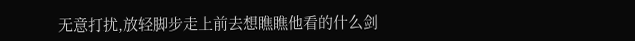无意打扰,放轻脚步走上前去想瞧瞧他看的什么剑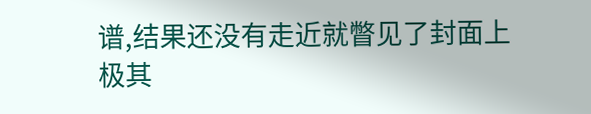谱,结果还没有走近就瞥见了封面上极其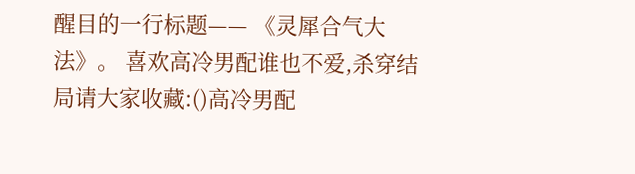醒目的一行标题—— 《灵犀合气大法》。 喜欢高冷男配谁也不爱,杀穿结局请大家收藏:()高冷男配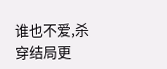谁也不爱,杀穿结局更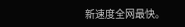新速度全网最快。